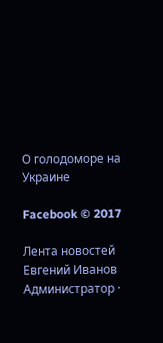О голодоморе на Украине

Facebook © 2017

Лента новостей
Евгений Иванов
Администратор ·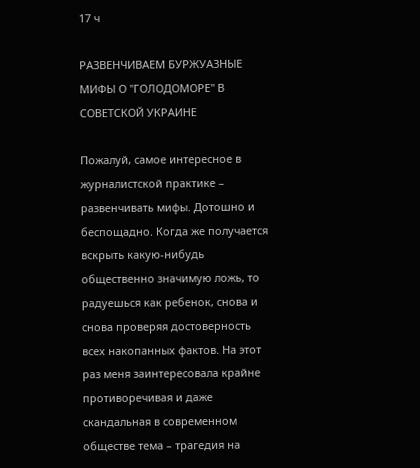17 ч

РАЗВЕНЧИВАЕМ БУРЖУАЗНЫЕ МИФЫ О "ГОЛОДОМОРЕ" В СОВЕТСКОЙ УКРАИНЕ

Пожалуй, самое интересное в журналистской практике – развенчивать мифы. Дотошно и беспощадно. Когда же получается вскрыть какую-нибудь общественно значимую ложь, то радуешься как ребенок, снова и снова проверяя достоверность всех накопанных фактов. На этот раз меня заинтересовала крайне противоречивая и даже скандальная в современном обществе тема – трагедия на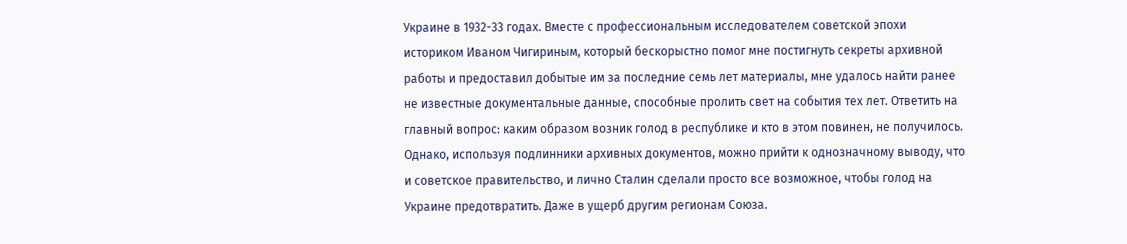Украине в 1932-33 годах. Вместе с профессиональным исследователем советской эпохи историком Иваном Чигириным, который бескорыстно помог мне постигнуть секреты архивной работы и предоставил добытые им за последние семь лет материалы, мне удалось найти ранее не известные документальные данные, способные пролить свет на события тех лет. Ответить на главный вопрос: каким образом возник голод в республике и кто в этом повинен, не получилось. Однако, используя подлинники архивных документов, можно прийти к однозначному выводу, что и советское правительство, и лично Сталин сделали просто все возможное, чтобы голод на Украине предотвратить. Даже в ущерб другим регионам Союза.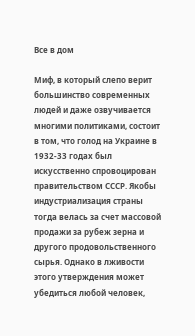Все в дом

Миф, в который слепо верит большинство современных людей и даже озвучивается многими политиками, состоит в том, что голод на Украине в 1932-33 годах был искусственно спровоцирован правительством СССР. Якобы индустриализация страны тогда велась за счет массовой продажи за рубеж зерна и другого продовольственного сырья. Однако в лживости этого утверждения может убедиться любой человек,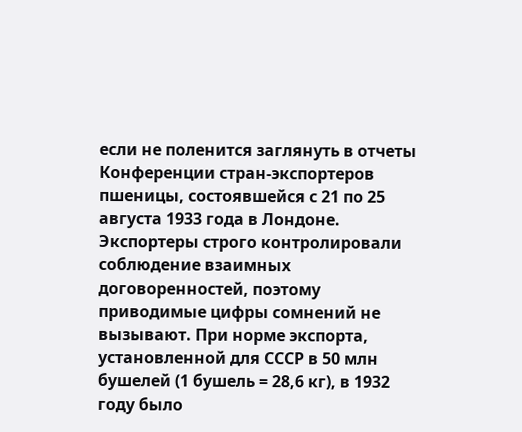если не поленится заглянуть в отчеты Конференции стран-экспортеров пшеницы, состоявшейся с 21 по 25 августа 1933 года в Лондоне. Экспортеры строго контролировали соблюдение взаимных договоренностей, поэтому приводимые цифры сомнений не вызывают. При норме экспорта, установленной для СССР в 50 млн бушелей (1 бушель = 28,6 кг), в 1932 году было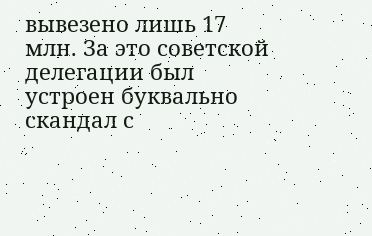вывезено лишь 17 млн. За это советской делегации был устроен буквально скандал с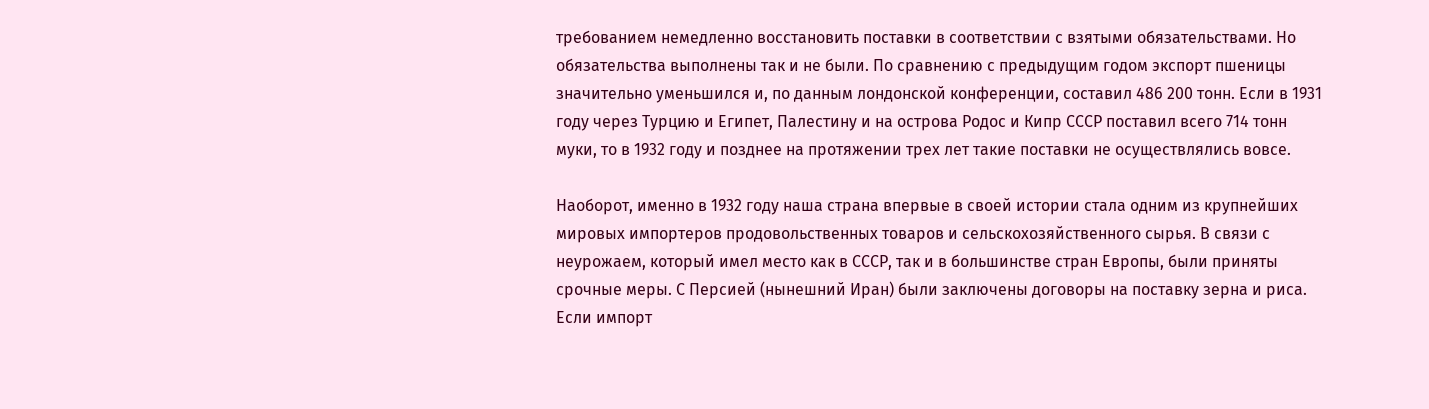требованием немедленно восстановить поставки в соответствии с взятыми обязательствами. Но обязательства выполнены так и не были. По сравнению с предыдущим годом экспорт пшеницы значительно уменьшился и, по данным лондонской конференции, составил 486 200 тонн. Если в 1931 году через Турцию и Египет, Палестину и на острова Родос и Кипр СССР поставил всего 714 тонн муки, то в 1932 году и позднее на протяжении трех лет такие поставки не осуществлялись вовсе.

Наоборот, именно в 1932 году наша страна впервые в своей истории стала одним из крупнейших мировых импортеров продовольственных товаров и сельскохозяйственного сырья. В связи с неурожаем, который имел место как в СССР, так и в большинстве стран Европы, были приняты срочные меры. С Персией (нынешний Иран) были заключены договоры на поставку зерна и риса. Если импорт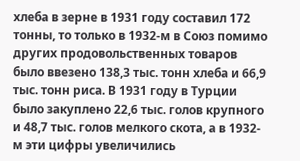хлеба в зерне в 1931 году составил 172 тонны, то только в 1932-м в Союз помимо других продовольственных товаров было ввезено 138,3 тыс. тонн хлеба и 66,9 тыс. тонн риса. В 1931 году в Турции было закуплено 22,6 тыс. голов крупного и 48,7 тыс. голов мелкого скота, а в 1932-м эти цифры увеличились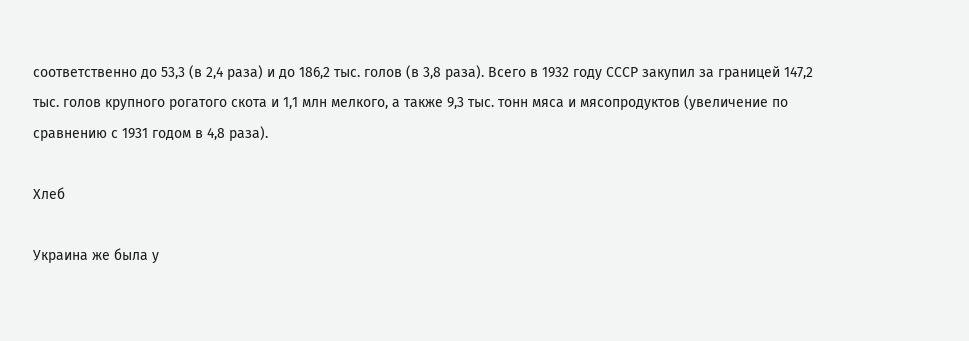соответственно до 53,3 (в 2,4 раза) и до 186,2 тыс. голов (в 3,8 раза). Всего в 1932 году СССР закупил за границей 147,2 тыс. голов крупного рогатого скота и 1,1 млн мелкого, а также 9,3 тыс. тонн мяса и мясопродуктов (увеличение по сравнению с 1931 годом в 4,8 раза).

Хлеб

Украина же была у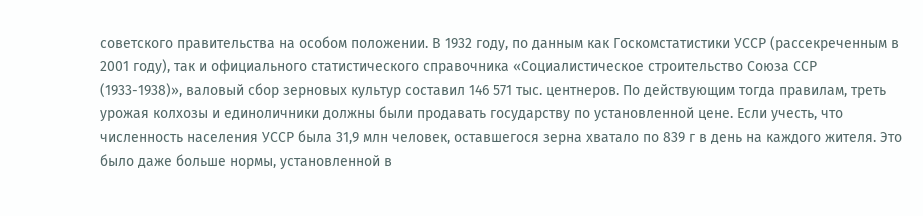советского правительства на особом положении. В 1932 году, по данным как Госкомстатистики УССР (рассекреченным в 2001 году), так и официального статистического справочника «Социалистическое строительство Союза ССР (1933-1938)», валовый сбор зерновых культур составил 146 571 тыс. центнеров. По действующим тогда правилам, треть урожая колхозы и единоличники должны были продавать государству по установленной цене. Если учесть, что численность населения УССР была 31,9 млн человек, оставшегося зерна хватало по 839 г в день на каждого жителя. Это было даже больше нормы, установленной в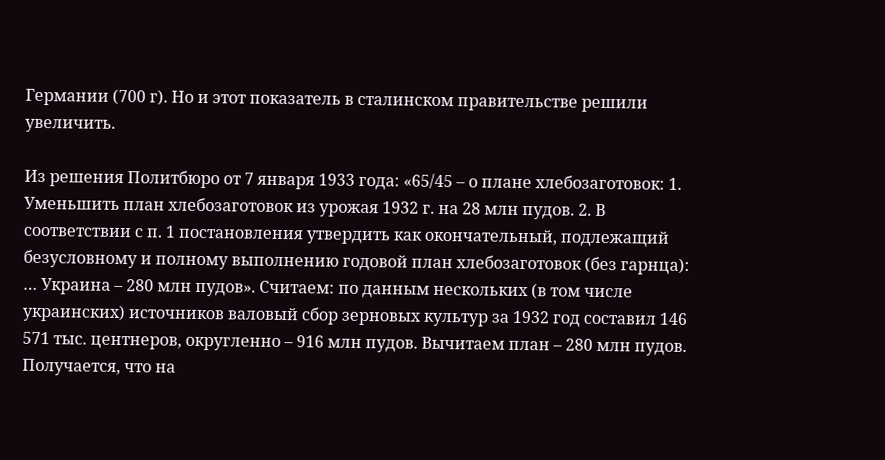Германии (700 г). Но и этот показатель в сталинском правительстве решили увеличить.

Из решения Политбюро от 7 января 1933 года: «65/45 – о плане хлебозаготовок: 1. Уменьшить план хлебозаготовок из урожая 1932 г. на 28 млн пудов. 2. В соответствии с п. 1 постановления утвердить как окончательный, подлежащий безусловному и полному выполнению годовой план хлебозаготовок (без гарнца): … Украина – 280 млн пудов». Считаем: по данным нескольких (в том числе украинских) источников валовый сбор зерновых культур за 1932 год составил 146 571 тыс. центнеров, округленно – 916 млн пудов. Вычитаем план – 280 млн пудов. Получается, что на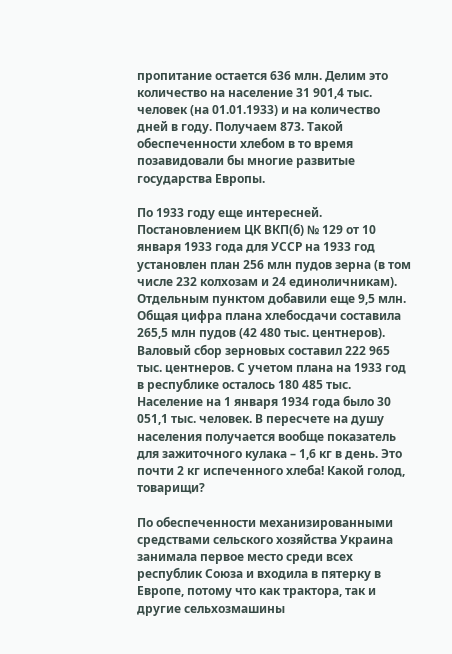пропитание остается 636 млн. Делим это количество на население 31 901,4 тыс. человек (на 01.01.1933) и на количество дней в году. Получаем 873. Такой обеспеченности хлебом в то время позавидовали бы многие развитые государства Европы.

По 1933 году еще интересней. Постановлением ЦК ВКП(б) № 129 от 10 января 1933 года для УССР на 1933 год установлен план 256 млн пудов зерна (в том числе 232 колхозам и 24 единоличникам). Отдельным пунктом добавили еще 9,5 млн. Общая цифра плана хлебосдачи составила 265,5 млн пудов (42 480 тыс. центнеров). Валовый сбор зерновых составил 222 965 тыс. центнеров. С учетом плана на 1933 год в республике осталось 180 485 тыс. Население на 1 января 1934 года было 30 051,1 тыс. человек. В пересчете на душу населения получается вообще показатель для зажиточного кулака – 1,6 кг в день. Это почти 2 кг испеченного хлеба! Какой голод, товарищи?

По обеспеченности механизированными средствами сельского хозяйства Украина занимала первое место среди всех республик Союза и входила в пятерку в Европе, потому что как трактора, так и другие сельхозмашины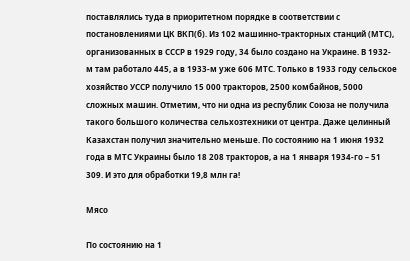поставлялись туда в приоритетном порядке в соответствии с постановлениями ЦК ВКП(б). Из 102 машинно-тракторных станций (МТС), организованных в СССР в 1929 году, 34 было создано на Украине. В 1932-м там работало 445, а в 1933-м уже 606 МТС. Только в 1933 году сельское хозяйство УССР получило 15 000 тракторов, 2500 комбайнов, 5000 сложных машин. Отметим, что ни одна из республик Союза не получила такого большого количества сельхозтехники от центра. Даже целинный Казахстан получил значительно меньше. По состоянию на 1 июня 1932 года в МТС Украины было 18 208 тракторов, а на 1 января 1934-го – 51 309. И это для обработки 19,8 млн га!

Мясо

По состоянию на 1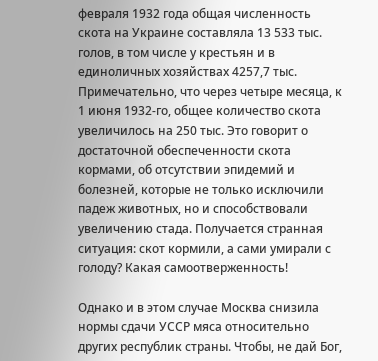февраля 1932 года общая численность скота на Украине составляла 13 533 тыс. голов, в том числе у крестьян и в единоличных хозяйствах 4257,7 тыс. Примечательно, что через четыре месяца, к 1 июня 1932-го, общее количество скота увеличилось на 250 тыс. Это говорит о достаточной обеспеченности скота кормами, об отсутствии эпидемий и болезней, которые не только исключили падеж животных, но и способствовали увеличению стада. Получается странная ситуация: скот кормили, а сами умирали с голоду? Какая самоотверженность!

Однако и в этом случае Москва снизила нормы сдачи УССР мяса относительно других республик страны. Чтобы, не дай Бог,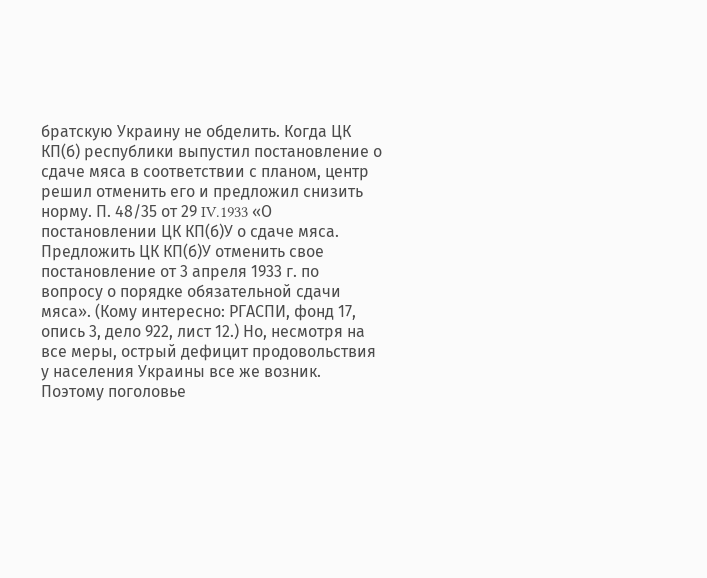братскую Украину не обделить. Когда ЦК КП(б) республики выпустил постановление о сдаче мяса в соответствии с планом, центр решил отменить его и предложил снизить норму. П. 48/35 от 29 IV.1933 «О постановлении ЦК КП(б)У о сдаче мяса. Предложить ЦК КП(б)У отменить свое постановление от 3 апреля 1933 г. по вопросу о порядке обязательной сдачи мяса». (Кому интересно: РГАСПИ, фонд 17, опись 3, дело 922, лист 12.) Но, несмотря на все меры, острый дефицит продовольствия у населения Украины все же возник. Поэтому поголовье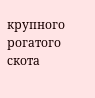крупного рогатого скота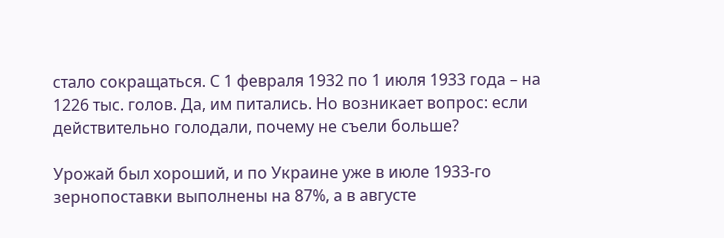стало сокращаться. С 1 февраля 1932 по 1 июля 1933 года – на 1226 тыс. голов. Да, им питались. Но возникает вопрос: если действительно голодали, почему не съели больше?

Урожай был хороший, и по Украине уже в июле 1933-го зернопоставки выполнены на 87%, а в августе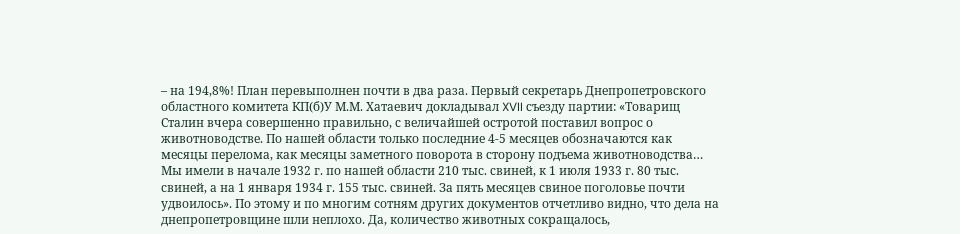– на 194,8%! План перевыполнен почти в два раза. Первый секретарь Днепропетровского областного комитета КП(б)У М.М. Хатаевич докладывал XVII съезду партии: «Товарищ Сталин вчера совершенно правильно, с величайшей остротой поставил вопрос о животноводстве. По нашей области только последние 4-5 месяцев обозначаются как месяцы перелома, как месяцы заметного поворота в сторону подъема животноводства… Мы имели в начале 1932 г. по нашей области 210 тыс. свиней, к 1 июля 1933 г. 80 тыс. свиней, а на 1 января 1934 г. 155 тыс. свиней. За пять месяцев свиное поголовье почти удвоилось». По этому и по многим сотням других документов отчетливо видно, что дела на днепропетровщине шли неплохо. Да, количество животных сокращалось,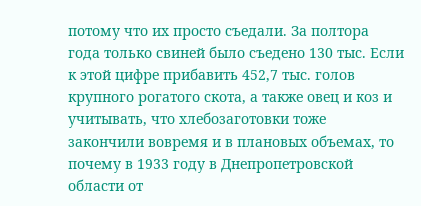потому что их просто съедали. За полтора года только свиней было съедено 130 тыс. Если к этой цифре прибавить 452,7 тыс. голов крупного рогатого скота, а также овец и коз и учитывать, что хлебозаготовки тоже закончили вовремя и в плановых объемах, то почему в 1933 году в Днепропетровской области от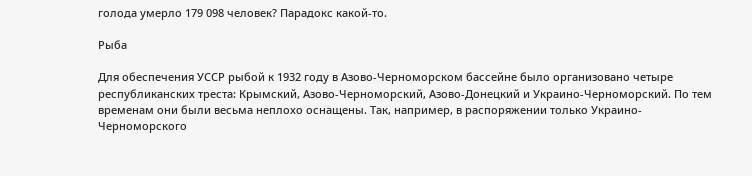голода умерло 179 098 человек? Парадокс какой-то.

Рыба

Для обеспечения УССР рыбой к 1932 году в Азово-Черноморском бассейне было организовано четыре республиканских треста: Крымский, Азово-Черноморский, Азово-Донецкий и Украино-Черноморский. По тем временам они были весьма неплохо оснащены. Так, например, в распоряжении только Украино-Черноморского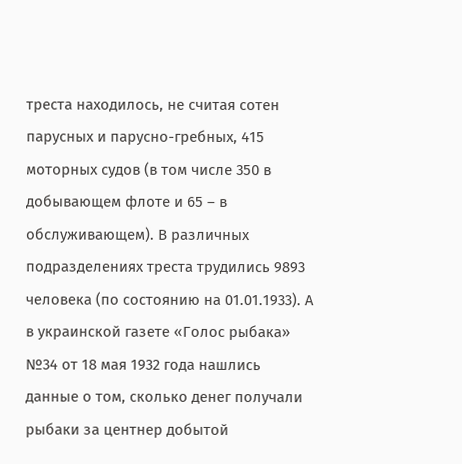треста находилось, не считая сотен парусных и парусно-гребных, 415 моторных судов (в том числе 350 в добывающем флоте и 65 – в обслуживающем). В различных подразделениях треста трудились 9893 человека (по состоянию на 01.01.1933). А в украинской газете «Голос рыбака» №34 от 18 мая 1932 года нашлись данные о том, сколько денег получали рыбаки за центнер добытой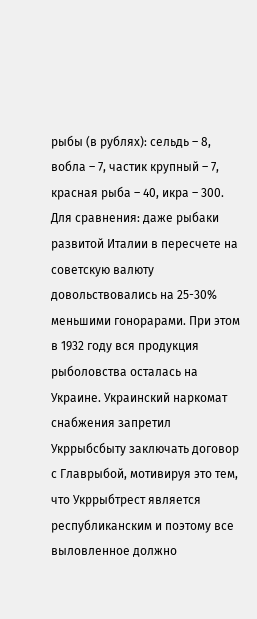рыбы (в рублях): сельдь – 8, вобла – 7, частик крупный – 7, красная рыба – 40, икра – 300. Для сравнения: даже рыбаки развитой Италии в пересчете на советскую валюту довольствовались на 25-30% меньшими гонорарами. При этом в 1932 году вся продукция рыболовства осталась на Украине. Украинский наркомат снабжения запретил Укррыбсбыту заключать договор с Главрыбой, мотивируя это тем, что Укррыбтрест является республиканским и поэтому все выловленное должно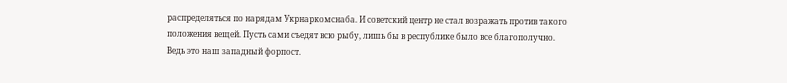распределяться по нарядам Укрнаркомснаба. И советский центр не стал возражать против такого положения вещей. Пусть сами съедят всю рыбу, лишь бы в республике было все благополучно. Ведь это наш западный форпост.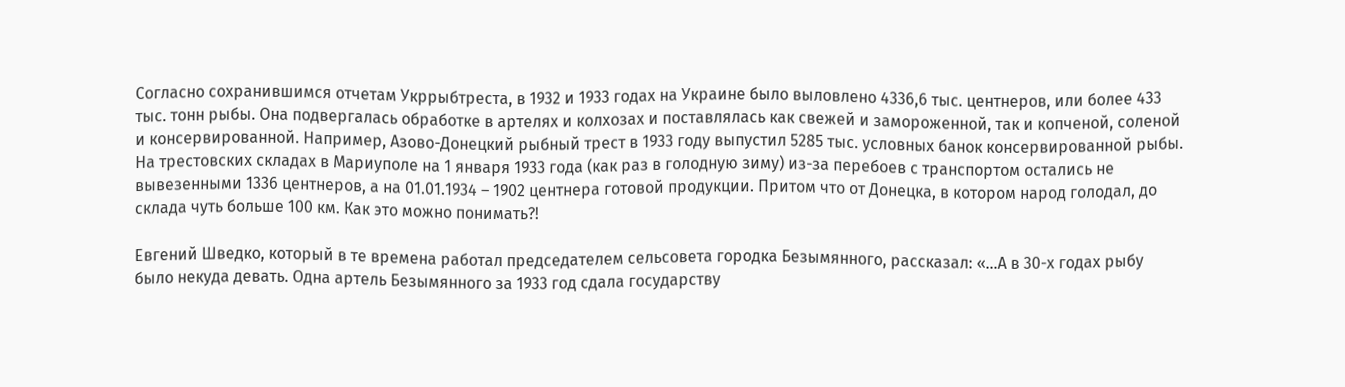Согласно сохранившимся отчетам Укррыбтреста, в 1932 и 1933 годах на Украине было выловлено 4336,6 тыс. центнеров, или более 433 тыс. тонн рыбы. Она подвергалась обработке в артелях и колхозах и поставлялась как свежей и замороженной, так и копченой, соленой и консервированной. Например, Азово-Донецкий рыбный трест в 1933 году выпустил 5285 тыс. условных банок консервированной рыбы. На трестовских складах в Мариуполе на 1 января 1933 года (как раз в голодную зиму) из-за перебоев с транспортом остались не вывезенными 1336 центнеров, а на 01.01.1934 – 1902 центнера готовой продукции. Притом что от Донецка, в котором народ голодал, до склада чуть больше 100 км. Как это можно понимать?!

Евгений Шведко, который в те времена работал председателем сельсовета городка Безымянного, рассказал: «…А в 30-х годах рыбу было некуда девать. Одна артель Безымянного за 1933 год сдала государству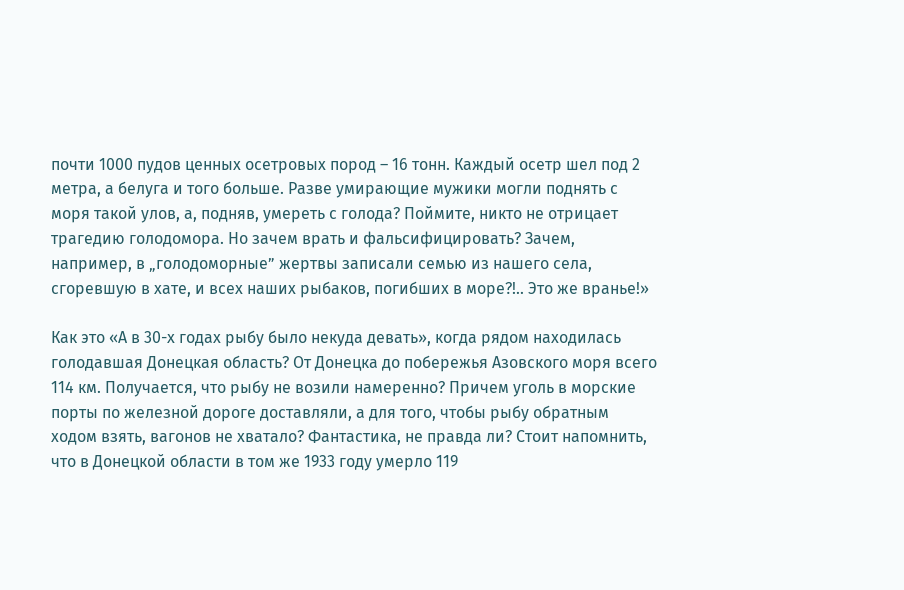почти 1000 пудов ценных осетровых пород – 16 тонн. Каждый осетр шел под 2 метра, а белуга и того больше. Разве умирающие мужики могли поднять с моря такой улов, а, подняв, умереть с голода? Поймите, никто не отрицает трагедию голодомора. Но зачем врать и фальсифицировать? Зачем, например, в „голодоморные” жертвы записали семью из нашего села, сгоревшую в хате, и всех наших рыбаков, погибших в море?!.. Это же вранье!»

Как это «А в 30-х годах рыбу было некуда девать», когда рядом находилась голодавшая Донецкая область? От Донецка до побережья Азовского моря всего 114 км. Получается, что рыбу не возили намеренно? Причем уголь в морские порты по железной дороге доставляли, а для того, чтобы рыбу обратным ходом взять, вагонов не хватало? Фантастика, не правда ли? Стоит напомнить, что в Донецкой области в том же 1933 году умерло 119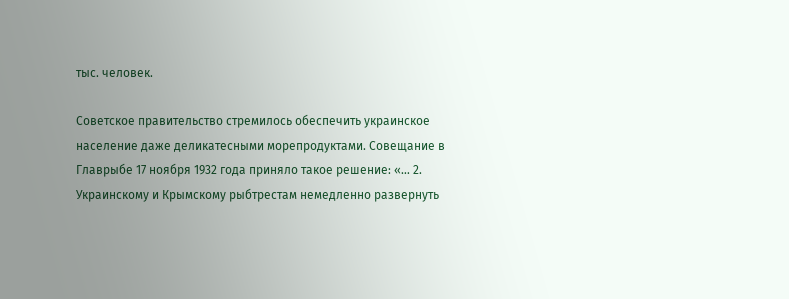тыс. человек.

Советское правительство стремилось обеспечить украинское население даже деликатесными морепродуктами. Совещание в Главрыбе 17 ноября 1932 года приняло такое решение: «… 2. Украинскому и Крымскому рыбтрестам немедленно развернуть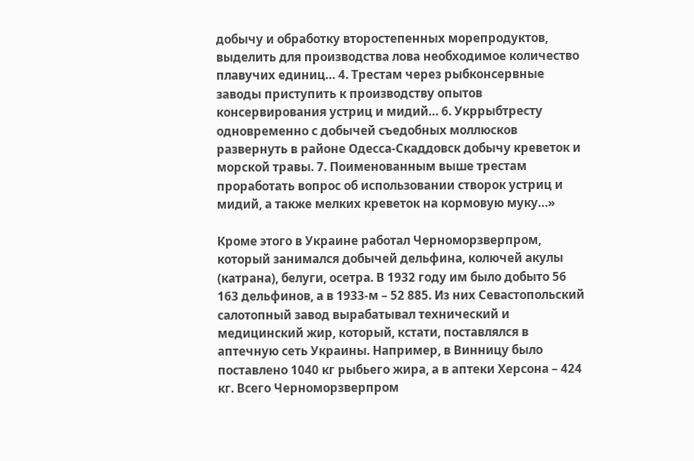добычу и обработку второстепенных морепродуктов, выделить для производства лова необходимое количество плавучих единиц… 4. Трестам через рыбконсервные заводы приступить к производству опытов консервирования устриц и мидий… 6. Укррыбтресту одновременно с добычей съедобных моллюсков развернуть в районе Одесса-Скаддовск добычу креветок и морской травы. 7. Поименованным выше трестам проработать вопрос об использовании створок устриц и мидий, а также мелких креветок на кормовую муку…»

Кроме этого в Украине работал Черноморзверпром, который занимался добычей дельфина, колючей акулы (катрана), белуги, осетра. В 1932 году им было добыто 56 163 дельфинов, а в 1933-м – 52 885. Из них Севастопольский салотопный завод вырабатывал технический и медицинский жир, который, кстати, поставлялся в аптечную сеть Украины. Например, в Винницу было поставлено 1040 кг рыбьего жира, а в аптеки Херсона – 424 кг. Всего Черноморзверпром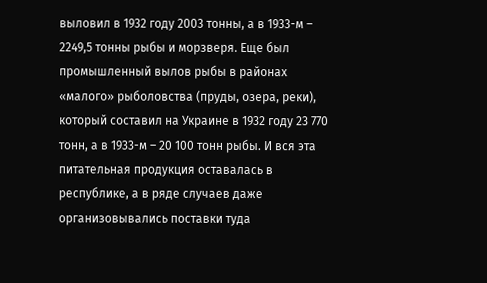выловил в 1932 году 2003 тонны, а в 1933-м – 2249,5 тонны рыбы и морзверя. Еще был промышленный вылов рыбы в районах «малого» рыболовства (пруды, озера, реки), который составил на Украине в 1932 году 23 770 тонн, а в 1933-м – 20 100 тонн рыбы. И вся эта питательная продукция оставалась в республике, а в ряде случаев даже организовывались поставки туда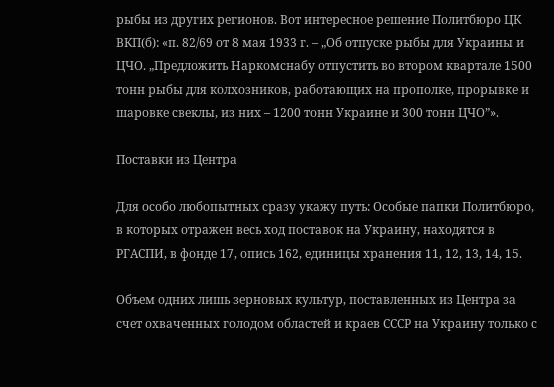рыбы из других регионов. Вот интересное решение Политбюро ЦК ВКП(б): «п. 82/69 от 8 мая 1933 г. – „Об отпуске рыбы для Украины и ЦЧО. „Предложить Наркомснабу отпустить во втором квартале 1500 тонн рыбы для колхозников, работающих на прополке, прорывке и шаровке свеклы, из них – 1200 тонн Украине и 300 тонн ЦЧО”».

Поставки из Центра

Для особо любопытных сразу укажу путь: Особые папки Политбюро, в которых отражен весь ход поставок на Украину, находятся в РГАСПИ, в фонде 17, опись 162, единицы хранения 11, 12, 13, 14, 15.

Объем одних лишь зерновых культур, поставленных из Центра за счет охваченных голодом областей и краев СССР на Украину только с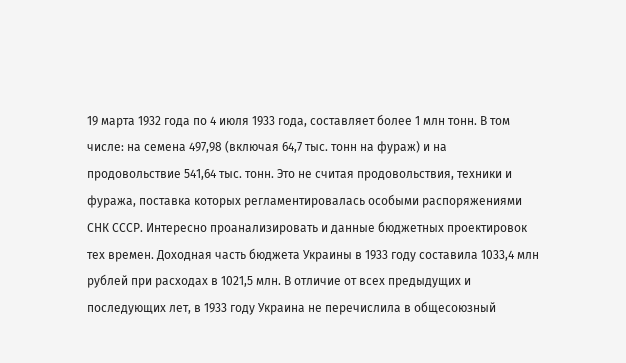19 марта 1932 года по 4 июля 1933 года, составляет более 1 млн тонн. В том числе: на семена 497,98 (включая 64,7 тыс. тонн на фураж) и на продовольствие 541,64 тыс. тонн. Это не считая продовольствия, техники и фуража, поставка которых регламентировалась особыми распоряжениями СНК СССР. Интересно проанализировать и данные бюджетных проектировок тех времен. Доходная часть бюджета Украины в 1933 году составила 1033,4 млн рублей при расходах в 1021,5 млн. В отличие от всех предыдущих и последующих лет, в 1933 году Украина не перечислила в общесоюзный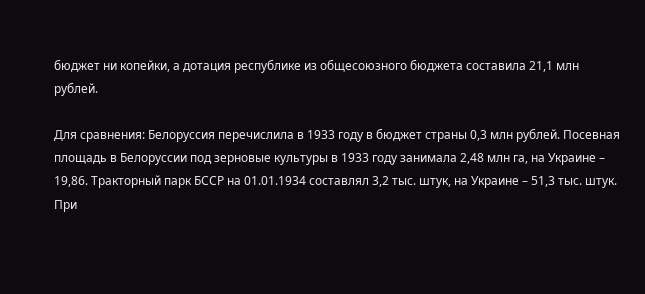бюджет ни копейки, а дотация республике из общесоюзного бюджета составила 21,1 млн рублей.

Для сравнения: Белоруссия перечислила в 1933 году в бюджет страны 0,3 млн рублей. Посевная площадь в Белоруссии под зерновые культуры в 1933 году занимала 2,48 млн га, на Украине – 19,86. Тракторный парк БССР на 01.01.1934 составлял 3,2 тыс. штук, на Украине – 51,3 тыс. штук. При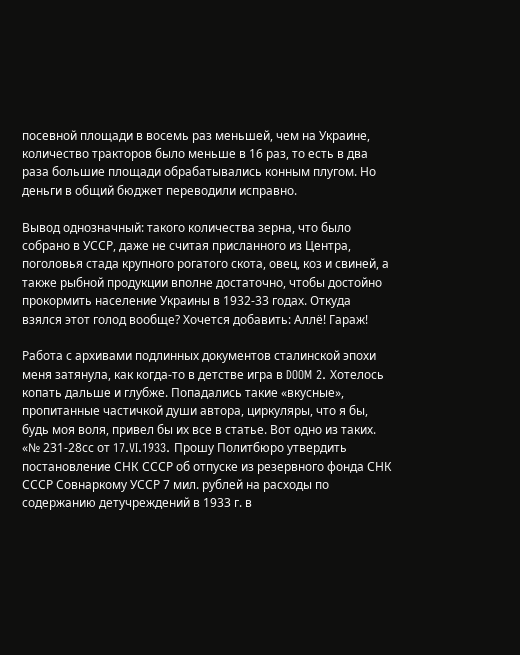посевной площади в восемь раз меньшей, чем на Украине, количество тракторов было меньше в 16 раз, то есть в два раза большие площади обрабатывались конным плугом. Но деньги в общий бюджет переводили исправно.

Вывод однозначный: такого количества зерна, что было собрано в УССР, даже не считая присланного из Центра, поголовья стада крупного рогатого скота, овец, коз и свиней, а также рыбной продукции вполне достаточно, чтобы достойно прокормить население Украины в 1932-33 годах. Откуда взялся этот голод вообще? Хочется добавить: Аллё! Гараж!

Работа с архивами подлинных документов сталинской эпохи меня затянула, как когда-то в детстве игра в DOOM 2. Хотелось копать дальше и глубже. Попадались такие «вкусные», пропитанные частичкой души автора, циркуляры, что я бы, будь моя воля, привел бы их все в статье. Вот одно из таких. «№ 231-28сс от 17.VI.1933. Прошу Политбюро утвердить постановление СНК СССР об отпуске из резервного фонда СНК СССР Совнаркому УССР 7 мил. рублей на расходы по содержанию детучреждений в 1933 г. в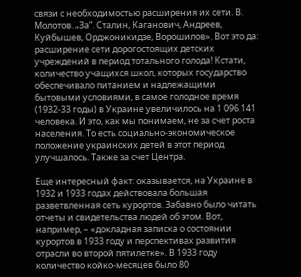связи с необходимостью расширения их сети. В. Молотов. „За”. Сталин, Каганович, Андреев, Куйбышев, Орджоникидзе, Ворошилов». Вот это да: расширение сети дорогостоящих детских учреждений в период тотального голода! Кстати, количество учащихся школ, которых государство обеспечивало питанием и надлежащими бытовыми условиями, в самое голодное время (1932-33 годы) в Украине увеличилось на 1 096 141 человека. И это, как мы понимаем, не за счет роста населения. То есть социально-экономическое положение украинских детей в этот период улучшалось. Также за счет Центра.

Еще интересный факт: оказывается, на Украине в 1932 и 1933 годах действовала большая разветвленная сеть курортов. Забавно было читать отчеты и свидетельства людей об этом. Вот, например, – «докладная записка о состоянии курортов в 1933 году и перспективах развития отрасли во второй пятилетке». В 1933 году количество койко-месяцев было 80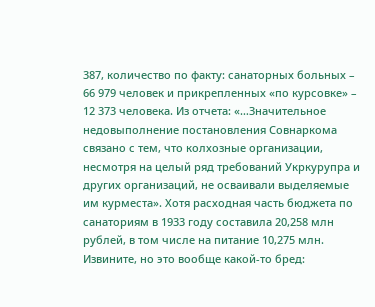387, количество по факту: санаторных больных – 66 979 человек и прикрепленных «по курсовке» – 12 373 человека. Из отчета: «…Значительное недовыполнение постановления Совнаркома связано с тем, что колхозные организации, несмотря на целый ряд требований Укркурупра и других организаций, не осваивали выделяемые им курместа». Хотя расходная часть бюджета по санаториям в 1933 году составила 20,258 млн рублей, в том числе на питание 10,275 млн. Извините, но это вообще какой-то бред: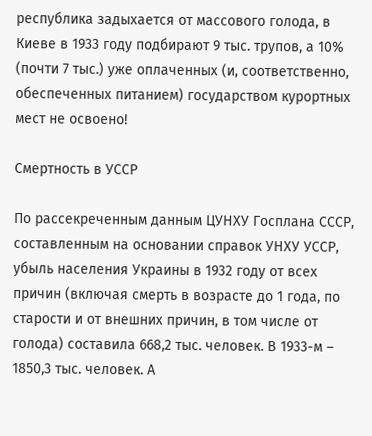республика задыхается от массового голода, в Киеве в 1933 году подбирают 9 тыс. трупов, а 10% (почти 7 тыс.) уже оплаченных (и, соответственно, обеспеченных питанием) государством курортных мест не освоено!

Смертность в УССР

По рассекреченным данным ЦУНХУ Госплана СССР, составленным на основании справок УНХУ УССР, убыль населения Украины в 1932 году от всех причин (включая смерть в возрасте до 1 года, по старости и от внешних причин, в том числе от голода) составила 668,2 тыс. человек. В 1933-м – 1850,3 тыс. человек. А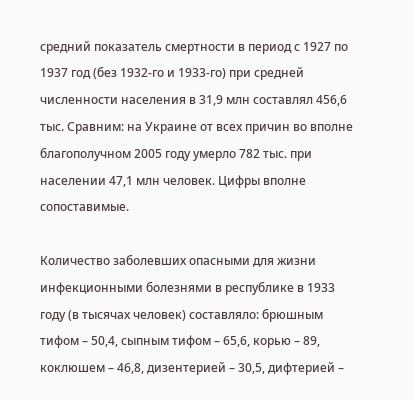средний показатель смертности в период с 1927 по 1937 год (без 1932-го и 1933-го) при средней численности населения в 31,9 млн составлял 456,6 тыс. Сравним: на Украине от всех причин во вполне благополучном 2005 году умерло 782 тыс. при населении 47,1 млн человек. Цифры вполне сопоставимые.

Количество заболевших опасными для жизни инфекционными болезнями в республике в 1933 году (в тысячах человек) составляло: брюшным тифом – 50,4, сыпным тифом – 65,6, корью – 89, коклюшем – 46,8, дизентерией – 30,5, дифтерией –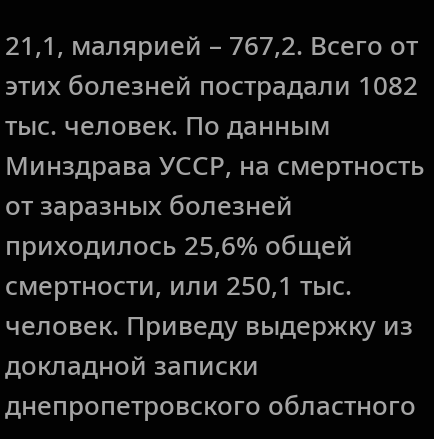21,1, малярией – 767,2. Всего от этих болезней пострадали 1082 тыс. человек. По данным Минздрава УССР, на смертность от заразных болезней приходилось 25,6% общей смертности, или 250,1 тыс. человек. Приведу выдержку из докладной записки днепропетровского областного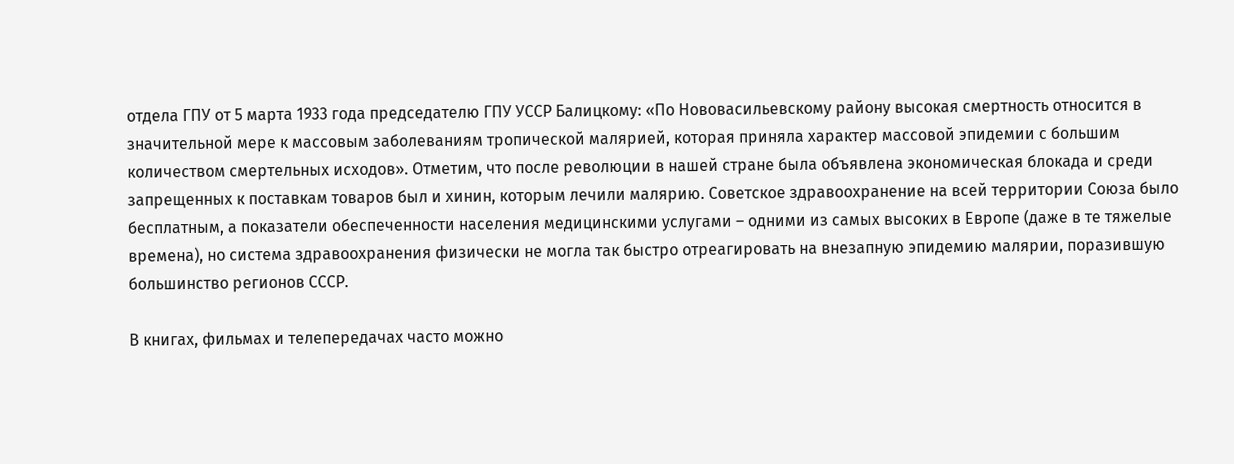отдела ГПУ от 5 марта 1933 года председателю ГПУ УССР Балицкому: «По Нововасильевскому району высокая смертность относится в значительной мере к массовым заболеваниям тропической малярией, которая приняла характер массовой эпидемии с большим количеством смертельных исходов». Отметим, что после революции в нашей стране была объявлена экономическая блокада и среди запрещенных к поставкам товаров был и хинин, которым лечили малярию. Советское здравоохранение на всей территории Союза было бесплатным, а показатели обеспеченности населения медицинскими услугами – одними из самых высоких в Европе (даже в те тяжелые времена), но система здравоохранения физически не могла так быстро отреагировать на внезапную эпидемию малярии, поразившую большинство регионов СССР.

В книгах, фильмах и телепередачах часто можно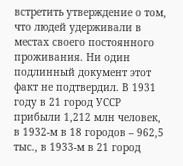встретить утверждение о том, что людей удерживали в местах своего постоянного проживания. Ни один подлинный документ этот факт не подтвердил. В 1931 году в 21 город УССР прибыли 1,212 млн человек, в 1932-м в 18 городов – 962,5 тыс., в 1933-м в 21 город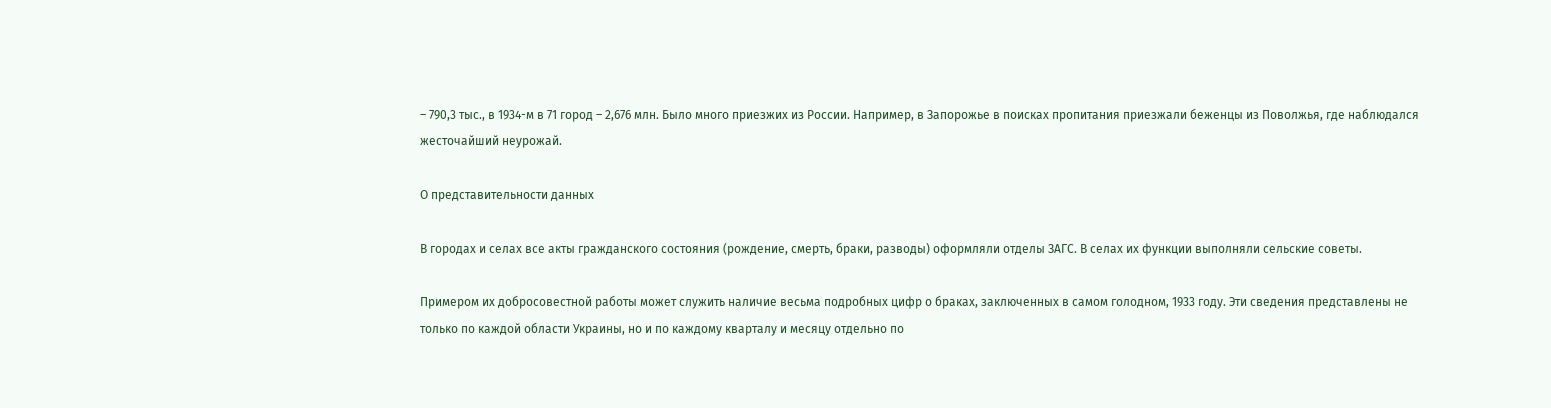– 790,3 тыс., в 1934-м в 71 город – 2,676 млн. Было много приезжих из России. Например, в Запорожье в поисках пропитания приезжали беженцы из Поволжья, где наблюдался жесточайший неурожай.

О представительности данных

В городах и селах все акты гражданского состояния (рождение, смерть, браки, разводы) оформляли отделы ЗАГС. В селах их функции выполняли сельские советы.

Примером их добросовестной работы может служить наличие весьма подробных цифр о браках, заключенных в самом голодном, 1933 году. Эти сведения представлены не только по каждой области Украины, но и по каждому кварталу и месяцу отдельно по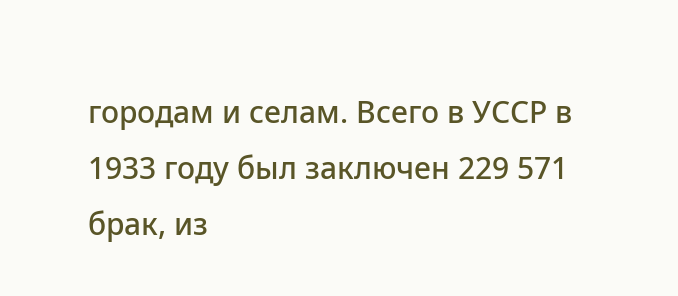городам и селам. Всего в УССР в 1933 году был заключен 229 571 брак, из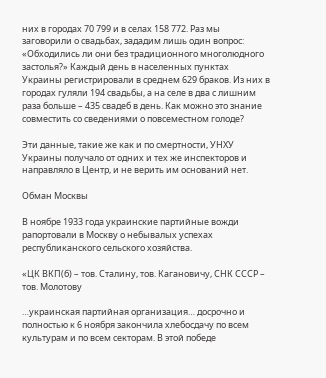них в городах 70 799 и в селах 158 772. Раз мы заговорили о свадьбах, зададим лишь один вопрос: «Обходились ли они без традиционного многолюдного застолья?» Каждый день в населенных пунктах Украины регистрировали в среднем 629 браков. Из них в городах гуляли 194 свадьбы, а на селе в два с лишним раза больше – 435 свадеб в день. Как можно это знание совместить со сведениями о повсеместном голоде?

Эти данные, такие же как и по смертности, УНХУ Украины получало от одних и тех же инспекторов и направляло в Центр, и не верить им оснований нет.

Обман Москвы

В ноябре 1933 года украинские партийные вожди рапортовали в Москву о небывалых успехах республиканского сельского хозяйства.

«ЦК ВКП(б) – тов. Сталину, тов. Кагановичу, СНК СССР – тов. Молотову

…украинская партийная организация… досрочно и полностью к 6 ноября закончила хлебосдачу по всем культурам и по всем секторам. В этой победе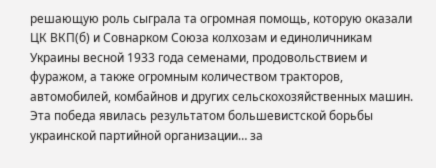решающую роль сыграла та огромная помощь, которую оказали ЦК ВКП(б) и Совнарком Союза колхозам и единоличникам Украины весной 1933 года семенами, продовольствием и фуражом, а также огромным количеством тракторов, автомобилей, комбайнов и других сельскохозяйственных машин. Эта победа явилась результатом большевистской борьбы украинской партийной организации… за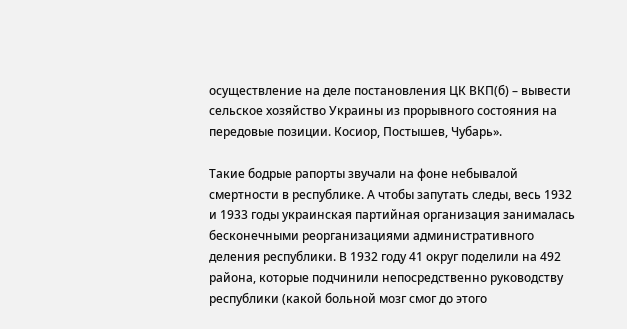осуществление на деле постановления ЦК ВКП(б) – вывести сельское хозяйство Украины из прорывного состояния на передовые позиции. Косиор, Постышев, Чубарь».

Такие бодрые рапорты звучали на фоне небывалой смертности в республике. А чтобы запутать следы, весь 1932 и 1933 годы украинская партийная организация занималась бесконечными реорганизациями административного деления республики. В 1932 году 41 округ поделили на 492 района, которые подчинили непосредственно руководству республики (какой больной мозг смог до этого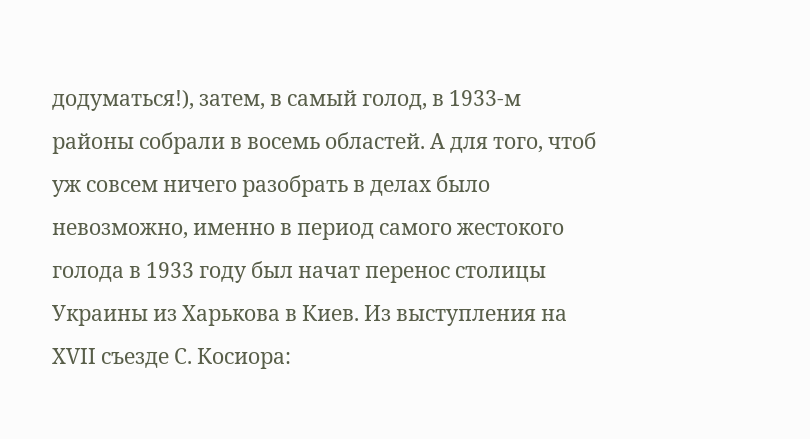додуматься!), затем, в самый голод, в 1933-м районы собрали в восемь областей. А для того, чтоб уж совсем ничего разобрать в делах было невозможно, именно в период самого жестокого голода в 1933 году был начат перенос столицы Украины из Харькова в Киев. Из выступления на XVII съезде С. Косиора: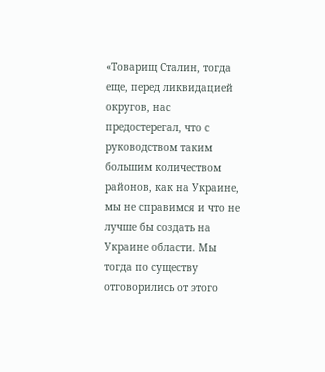«Товарищ Сталин, тогда еще, перед ликвидацией округов, нас предостерегал, что с руководством таким большим количеством районов, как на Украине, мы не справимся и что не лучше бы создать на Украине области. Мы тогда по существу отговорились от этого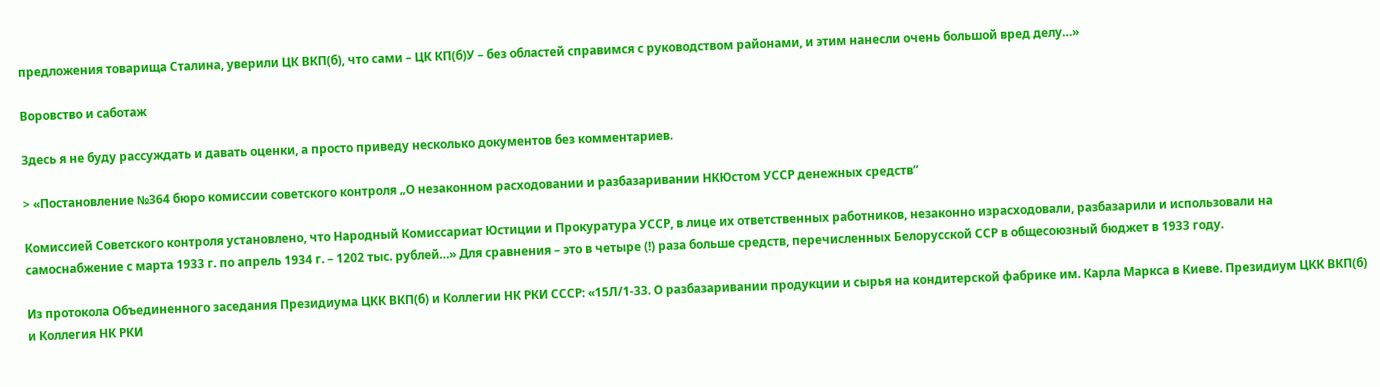предложения товарища Сталина, уверили ЦК ВКП(б), что сами – ЦК КП(б)У – без областей справимся с руководством районами, и этим нанесли очень большой вред делу…»

Воровство и саботаж

Здесь я не буду рассуждать и давать оценки, а просто приведу несколько документов без комментариев.

> «Постановление №364 бюро комиссии советского контроля „О незаконном расходовании и разбазаривании НКЮстом УССР денежных средств”

Комиссией Советского контроля установлено, что Народный Комиссариат Юстиции и Прокуратура УССР, в лице их ответственных работников, незаконно израсходовали, разбазарили и использовали на самоснабжение с марта 1933 г. по апрель 1934 г. – 1202 тыс. рублей…» Для сравнения – это в четыре (!) раза больше средств, перечисленных Белорусской ССР в общесоюзный бюджет в 1933 году.

Из протокола Объединенного заседания Президиума ЦКК ВКП(б) и Коллегии НК РКИ СССР: «15Л/1-33. О разбазаривании продукции и сырья на кондитерской фабрике им. Карла Маркса в Киеве. Президиум ЦКК ВКП(б) и Коллегия НК РКИ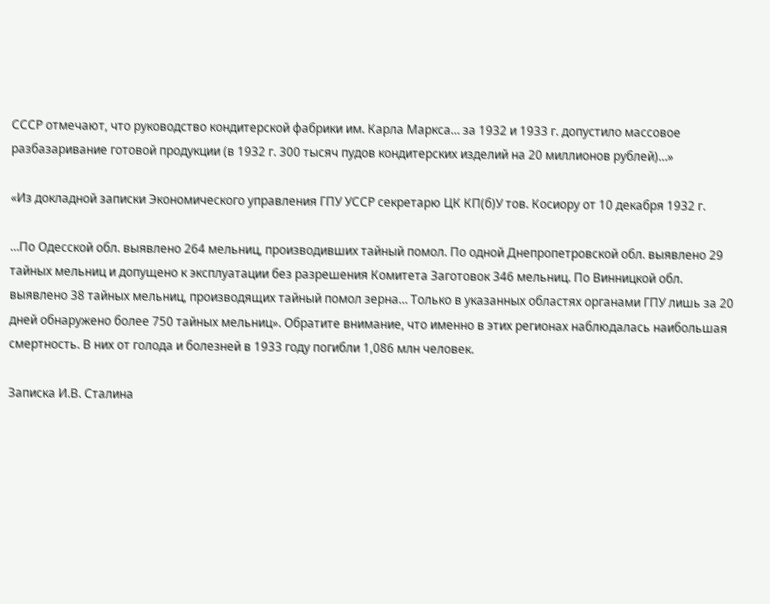СССР отмечают, что руководство кондитерской фабрики им. Карла Маркса… за 1932 и 1933 г. допустило массовое разбазаривание готовой продукции (в 1932 г. 300 тысяч пудов кондитерских изделий на 20 миллионов рублей)…»

«Из докладной записки Экономического управления ГПУ УССР секретарю ЦК КП(б)У тов. Косиору от 10 декабря 1932 г.

…По Одесской обл. выявлено 264 мельниц, производивших тайный помол. По одной Днепропетровской обл. выявлено 29 тайных мельниц и допущено к эксплуатации без разрешения Комитета Заготовок 346 мельниц. По Винницкой обл. выявлено 38 тайных мельниц, производящих тайный помол зерна… Только в указанных областях органами ГПУ лишь за 20 дней обнаружено более 750 тайных мельниц». Обратите внимание, что именно в этих регионах наблюдалась наибольшая смертность. В них от голода и болезней в 1933 году погибли 1,086 млн человек.

Записка И.В. Сталина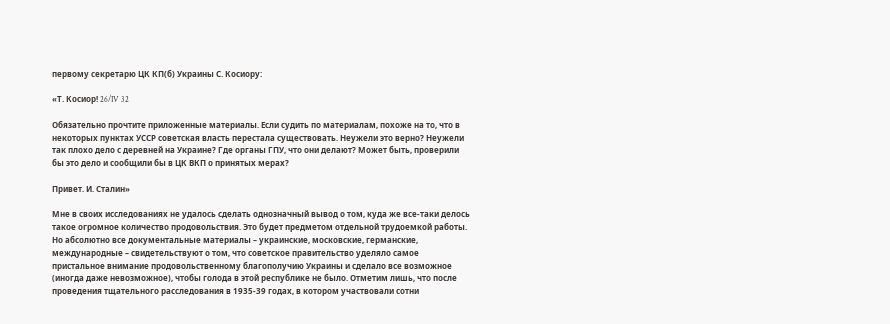первому секретарю ЦК КП(б) Украины С. Косиору:

«Т. Косиор! 26/IV 32

Обязательно прочтите приложенные материалы. Если судить по материалам, похоже на то, что в некоторых пунктах УССР советская власть перестала существовать. Неужели это верно? Неужели так плохо дело с деревней на Украине? Где органы ГПУ, что они делают? Может быть, проверили бы это дело и сообщили бы в ЦК ВКП о принятых мерах?

Привет. И. Сталин»

Мне в своих исследованиях не удалось сделать однозначный вывод о том, куда же все-таки делось такое огромное количество продовольствия. Это будет предметом отдельной трудоемкой работы. Но абсолютно все документальные материалы – украинские, московские, германские, международные – свидетельствуют о том, что советское правительство уделяло самое пристальное внимание продовольственному благополучию Украины и сделало все возможное (иногда даже невозможное), чтобы голода в этой республике не было. Отметим лишь, что после проведения тщательного расследования в 1935-39 годах, в котором участвовали сотни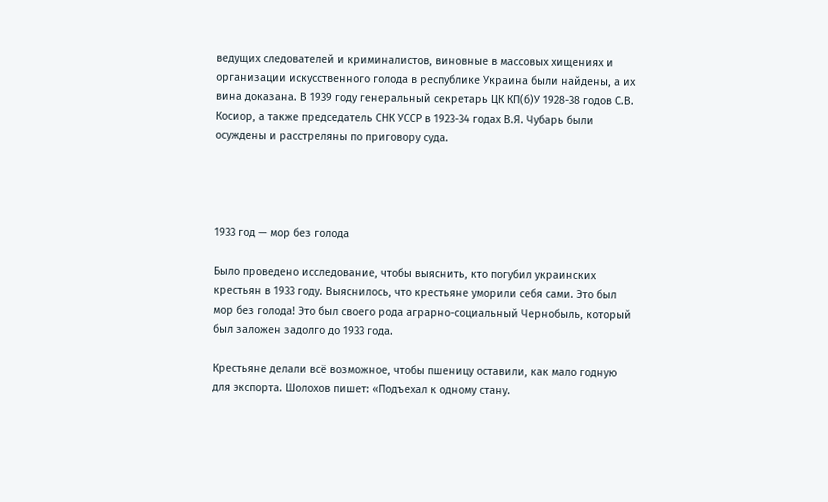ведущих следователей и криминалистов, виновные в массовых хищениях и организации искусственного голода в республике Украина были найдены, а их вина доказана. В 1939 году генеральный секретарь ЦК КП(б)У 1928-38 годов С.В. Косиор, а также председатель СНК УССР в 1923-34 годах В.Я. Чубарь были осуждены и расстреляны по приговору суда.




1933 год — мор без голода

Было проведено исследование, чтобы выяснить, кто погубил украинских крестьян в 1933 году. Выяснилось, что крестьяне уморили себя сами. Это был мор без голода! Это был своего рода аграрно-социальный Чернобыль, который был заложен задолго до 1933 года.

Крестьяне делали всё возможное, чтобы пшеницу оставили, как мало годную для экспорта. Шолохов пишет: «Подъехал к одному стану.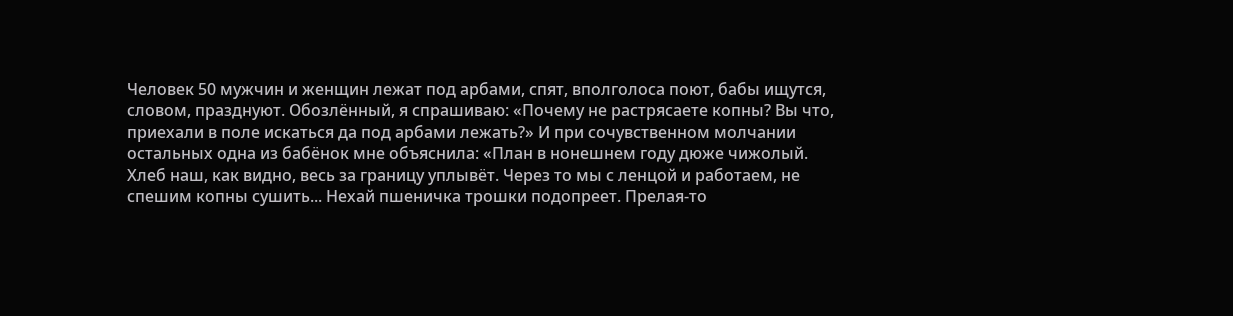Человек 50 мужчин и женщин лежат под арбами, спят, вполголоса поют, бабы ищутся, словом, празднуют. Обозлённый, я спрашиваю: «Почему не растрясаете копны? Вы что, приехали в поле искаться да под арбами лежать?» И при сочувственном молчании остальных одна из бабёнок мне объяснила: «План в нонешнем году дюже чижолый. Хлеб наш, как видно, весь за границу уплывёт. Через то мы с ленцой и работаем, не спешим копны сушить... Нехай пшеничка трошки подопреет. Прелая-то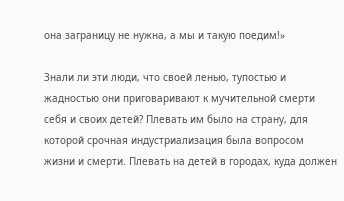она заграницу не нужна, а мы и такую поедим!»

Знали ли эти люди, что своей ленью, тупостью и жадностью они приговаривают к мучительной смерти себя и своих детей? Плевать им было на страну, для которой срочная индустриализация была вопросом жизни и смерти. Плевать на детей в городах, куда должен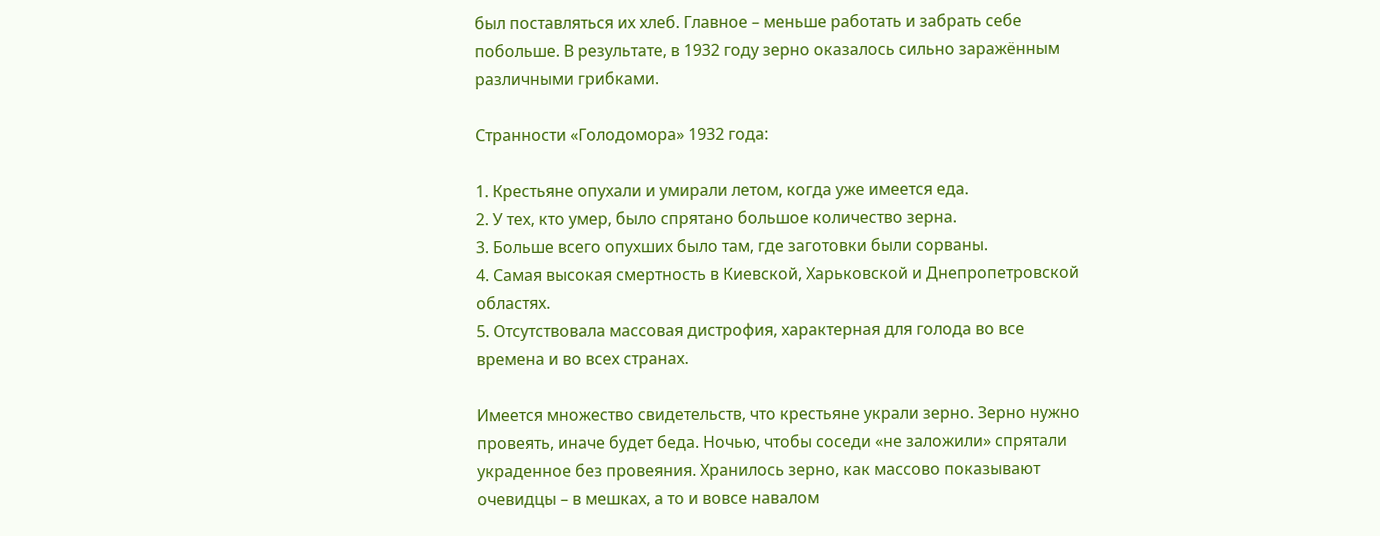был поставляться их хлеб. Главное – меньше работать и забрать себе побольше. В результате, в 1932 году зерно оказалось сильно заражённым различными грибками.

Странности «Голодомора» 1932 года:

1. Крестьяне опухали и умирали летом, когда уже имеется еда.
2. У тех, кто умер, было спрятано большое количество зерна.
3. Больше всего опухших было там, где заготовки были сорваны.
4. Самая высокая смертность в Киевской, Харьковской и Днепропетровской областях.
5. Отсутствовала массовая дистрофия, характерная для голода во все времена и во всех странах.

Имеется множество свидетельств, что крестьяне украли зерно. Зерно нужно провеять, иначе будет беда. Ночью, чтобы соседи «не заложили» спрятали украденное без провеяния. Хранилось зерно, как массово показывают очевидцы – в мешках, а то и вовсе навалом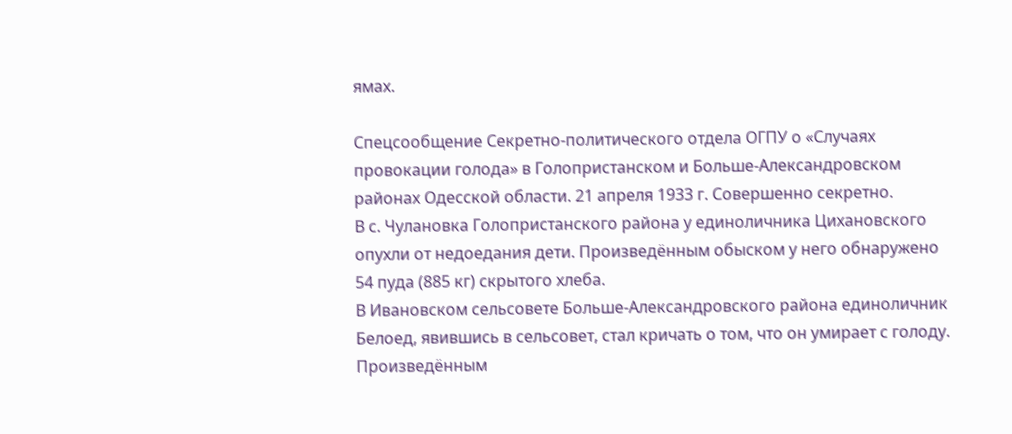ямах.

Спецсообщение Секретно-политического отдела ОГПУ о «Случаях провокации голода» в Голопристанском и Больше-Александровском районах Одесской области. 21 апреля 1933 г. Совершенно секретно.
В с. Чулановка Голопристанского района у единоличника Цихановского опухли от недоедания дети. Произведённым обыском у него обнаружено 54 пуда (885 кг) скрытого хлеба.
В Ивановском сельсовете Больше-Александровского района единоличник Белоед, явившись в сельсовет, стал кричать о том, что он умирает с голоду. Произведённым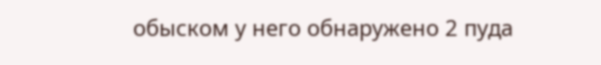обыском у него обнаружено 2 пуда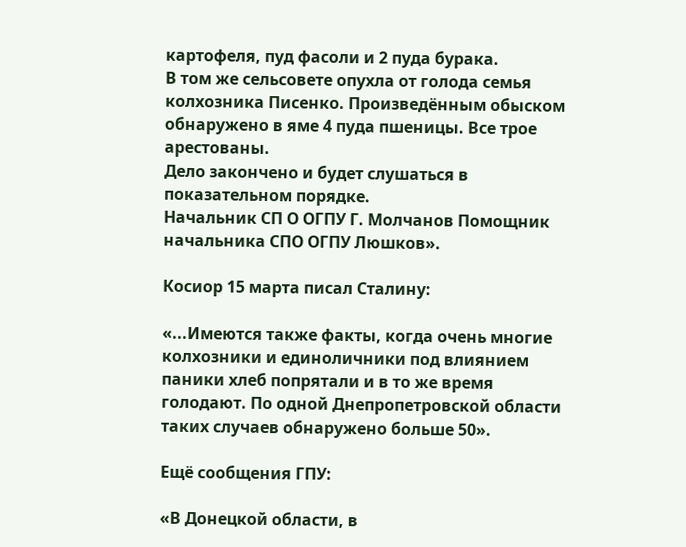картофеля, пуд фасоли и 2 пуда бурака.
В том же сельсовете опухла от голода семья колхозника Писенко. Произведённым обыском обнаружено в яме 4 пуда пшеницы. Все трое арестованы.
Дело закончено и будет слушаться в показательном порядке.
Начальник СП О ОГПУ Г. Молчанов Помощник начальника СПО ОГПУ Люшков».

Косиор 15 марта писал Сталину:

«...Имеются также факты, когда очень многие колхозники и единоличники под влиянием паники хлеб попрятали и в то же время голодают. По одной Днепропетровской области таких случаев обнаружено больше 50».

Ещё сообщения ГПУ:

«В Донецкой области, в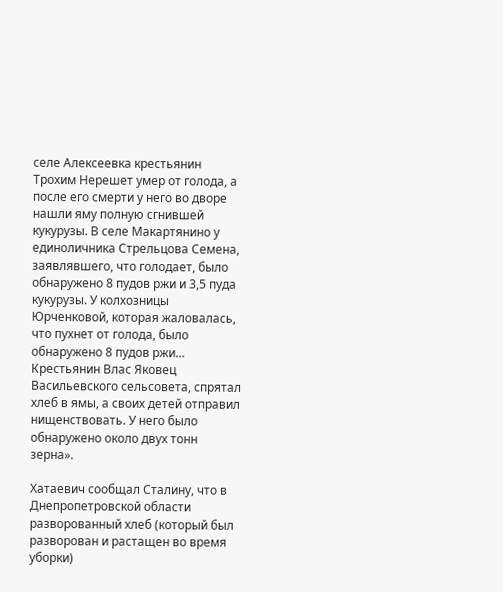селе Алексеевка крестьянин Трохим Нерешет умер от голода, а после его смерти у него во дворе нашли яму полную сгнившей кукурузы. В селе Макартянино у единоличника Стрельцова Семена, заявлявшего, что голодает, было обнаружено 8 пудов ржи и 3,5 пуда кукурузы. У колхозницы Юрченковой, которая жаловалась, что пухнет от голода, было обнаружено 8 пудов ржи… Крестьянин Влас Яковец Васильевского сельсовета, спрятал хлеб в ямы, а своих детей отправил нищенствовать. У него было обнаружено около двух тонн зерна».

Хатаевич сообщал Сталину, что в Днепропетровской области разворованный хлеб (который был разворован и растащен во время уборки)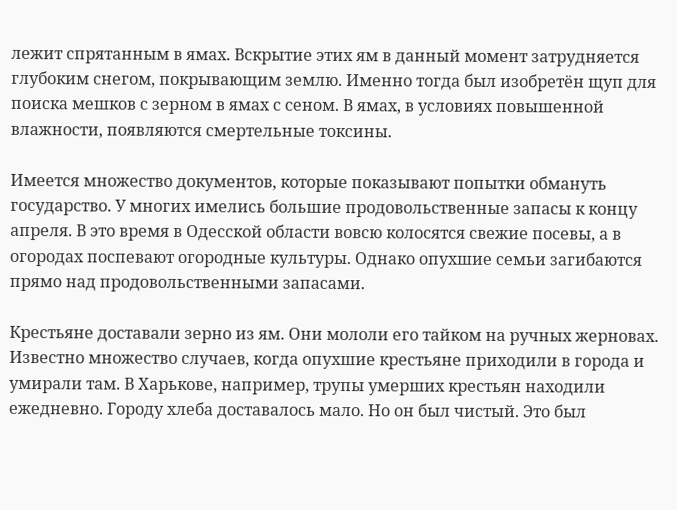лежит спрятанным в ямах. Вскрытие этих ям в данный момент затрудняется глубоким снегом, покрывающим землю. Именно тогда был изобретён щуп для поиска мешков с зерном в ямах с сеном. В ямах, в условиях повышенной влажности, появляются смертельные токсины.

Имеется множество документов, которые показывают попытки обмануть государство. У многих имелись большие продовольственные запасы к концу апреля. В это время в Одесской области вовсю колосятся свежие посевы, а в огородах поспевают огородные культуры. Однако опухшие семьи загибаются прямо над продовольственными запасами.

Крестьяне доставали зерно из ям. Они мололи его тайком на ручных жерновах. Известно множество случаев, когда опухшие крестьяне приходили в города и умирали там. В Харькове, например, трупы умерших крестьян находили ежедневно. Городу хлеба доставалось мало. Но он был чистый. Это был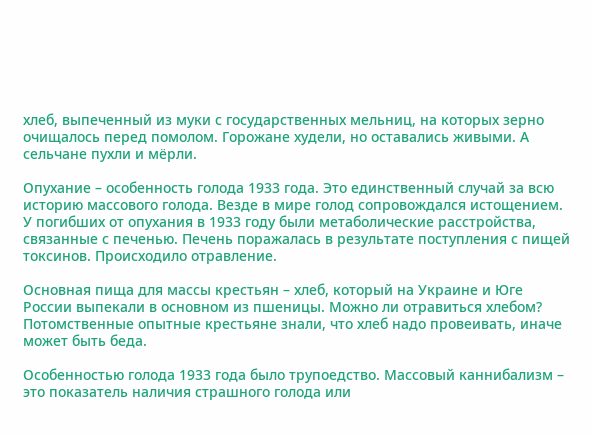хлеб, выпеченный из муки с государственных мельниц, на которых зерно очищалось перед помолом. Горожане худели, но оставались живыми. А сельчане пухли и мёрли.

Опухание – особенность голода 1933 года. Это единственный случай за всю историю массового голода. Везде в мире голод сопровождался истощением.
У погибших от опухания в 1933 году были метаболические расстройства, связанные с печенью. Печень поражалась в результате поступления с пищей токсинов. Происходило отравление.

Основная пища для массы крестьян – хлеб, который на Украине и Юге России выпекали в основном из пшеницы. Можно ли отравиться хлебом? Потомственные опытные крестьяне знали, что хлеб надо провеивать, иначе может быть беда.

Особенностью голода 1933 года было трупоедство. Массовый каннибализм – это показатель наличия страшного голода или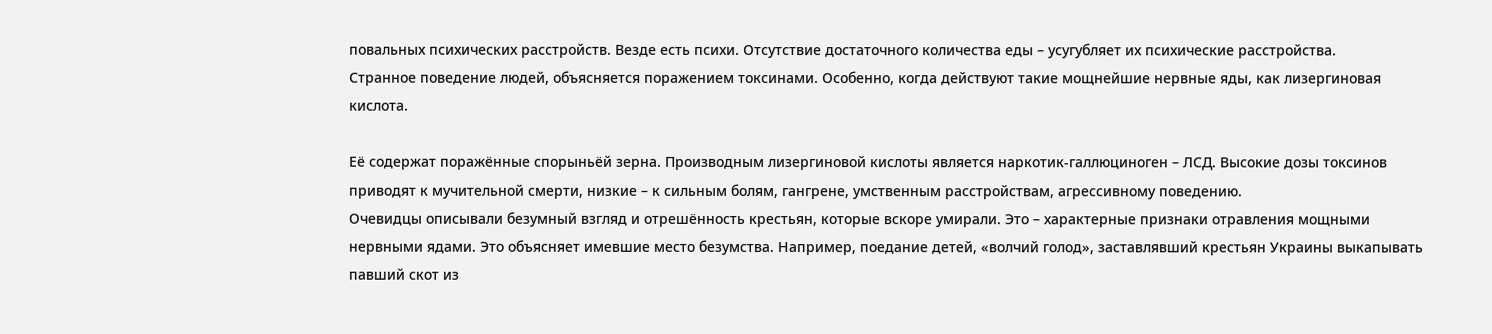повальных психических расстройств. Везде есть психи. Отсутствие достаточного количества еды – усугубляет их психические расстройства.
Странное поведение людей, объясняется поражением токсинами. Особенно, когда действуют такие мощнейшие нервные яды, как лизергиновая кислота.

Её содержат поражённые спорыньёй зерна. Производным лизергиновой кислоты является наркотик-галлюциноген – ЛСД. Высокие дозы токсинов приводят к мучительной смерти, низкие – к сильным болям, гангрене, умственным расстройствам, агрессивному поведению.
Очевидцы описывали безумный взгляд и отрешённость крестьян, которые вскоре умирали. Это – характерные признаки отравления мощными нервными ядами. Это объясняет имевшие место безумства. Например, поедание детей, «волчий голод», заставлявший крестьян Украины выкапывать павший скот из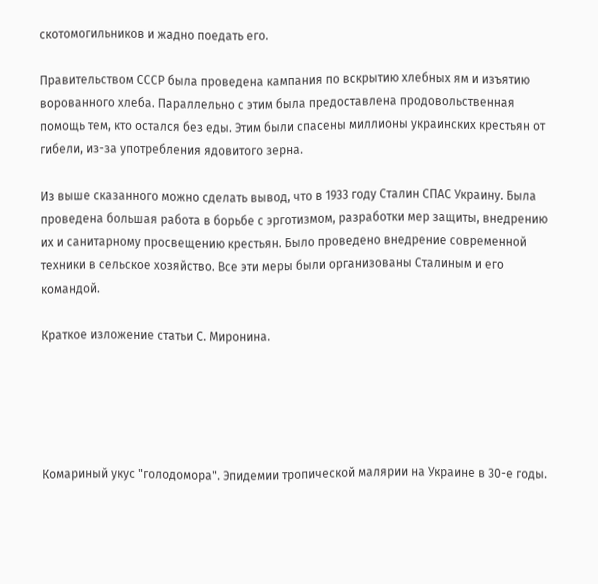скотомогильников и жадно поедать его.

Правительством СССР была проведена кампания по вскрытию хлебных ям и изъятию ворованного хлеба. Параллельно с этим была предоставлена продовольственная помощь тем, кто остался без еды. Этим были спасены миллионы украинских крестьян от гибели, из-за употребления ядовитого зерна.

Из выше сказанного можно сделать вывод, что в 1933 году Сталин СПАС Украину. Была проведена большая работа в борьбе с эрготизмом, разработки мер защиты, внедрению их и санитарному просвещению крестьян. Было проведено внедрение современной техники в сельское хозяйство. Все эти меры были организованы Сталиным и его командой.

Краткое изложение статьи С. Миронина.





Комариный укус "голодомора". Эпидемии тропической малярии на Украине в 30-е годы.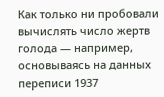Как только ни пробовали вычислять число жертв голода — например, основываясь на данных переписи 1937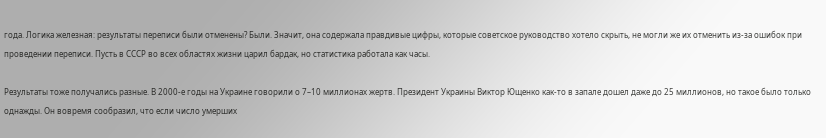года. Логика железная: результаты переписи были отменены? Были. Значит, она содержала правдивые цифры, которые советское руководство хотело скрыть, не могли же их отменить из-за ошибок при проведении переписи. Пусть в СССР во всех областях жизни царил бардак, но статистика работала как часы.

Результаты тоже получались разные. В 2000-е годы на Украине говорили о 7–10 миллионах жертв. Президент Украины Виктор Ющенко как-то в запале дошел даже до 25 миллионов, но такое было только однажды. Он вовремя сообразил, что если число умерших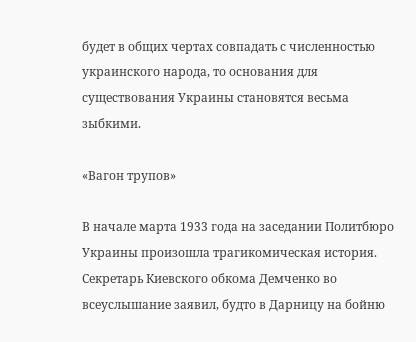будет в общих чертах совпадать с численностью украинского народа, то основания для существования Украины становятся весьма зыбкими.

«Вагон трупов»

В начале марта 1933 года на заседании Политбюро Украины произошла трагикомическая история. Секретарь Киевского обкома Демченко во всеуслышание заявил, будто в Дарницу на бойню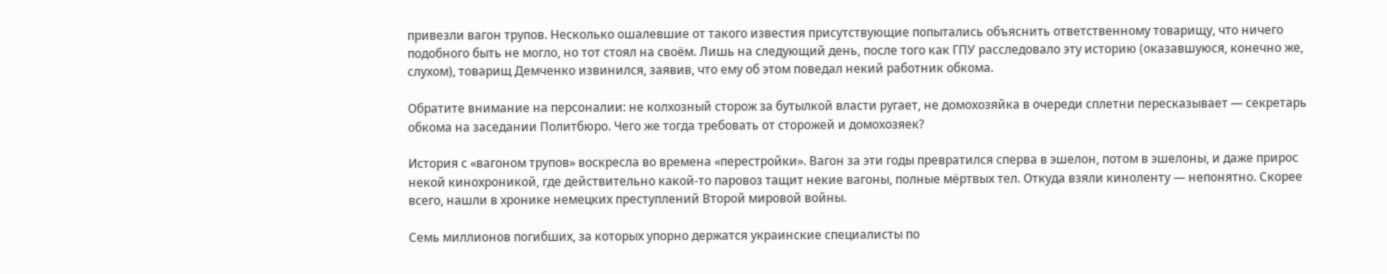привезли вагон трупов. Несколько ошалевшие от такого известия присутствующие попытались объяснить ответственному товарищу, что ничего подобного быть не могло, но тот стоял на своём. Лишь на следующий день, после того как ГПУ расследовало эту историю (оказавшуюся, конечно же, слухом), товарищ Демченко извинился, заявив, что ему об этом поведал некий работник обкома.

Обратите внимание на персоналии: не колхозный сторож за бутылкой власти ругает, не домохозяйка в очереди сплетни пересказывает — секретарь обкома на заседании Политбюро. Чего же тогда требовать от сторожей и домохозяек?

История с «вагоном трупов» воскресла во времена «перестройки». Вагон за эти годы превратился сперва в эшелон, потом в эшелоны, и даже прирос некой кинохроникой, где действительно какой-то паровоз тащит некие вагоны, полные мёртвых тел. Откуда взяли киноленту — непонятно. Скорее всего, нашли в хронике немецких преступлений Второй мировой войны.

Семь миллионов погибших, за которых упорно держатся украинские специалисты по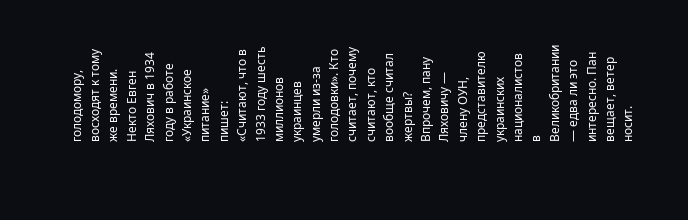голодомору, восходят к тому же времени. Некто Евген Ляхович в 1934 году в работе «Украинское питание» пишет: «Считают, что в 1933 году шесть миллионов украинцев умерли из-за голодовки». Кто считает, почему считают, кто вообще считал жертвы? Впрочем, пану Ляховичу — члену ОУН, представителю украинских националистов в Великобритании — едва ли это интересно. Пан вещает, ветер носит.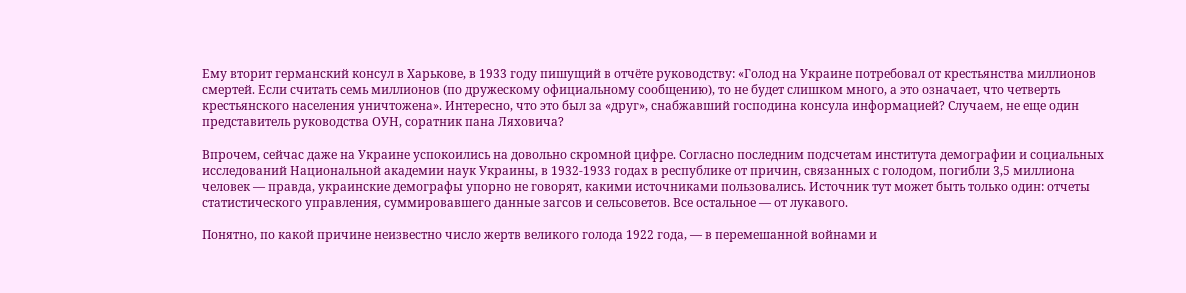Ему вторит германский консул в Харькове, в 1933 году пишущий в отчёте руководству: «Голод на Украине потребовал от крестьянства миллионов смертей. Если считать семь миллионов (по дружескому официальному сообщению), то не будет слишком много, а это означает, что четверть крестьянского населения уничтожена». Интересно, что это был за «друг», снабжавший господина консула информацией? Случаем, не еще один представитель руководства ОУН, соратник пана Ляховича?

Впрочем, сейчас даже на Украине успокоились на довольно скромной цифре. Согласно последним подсчетам института демографии и социальных исследований Национальной академии наук Украины, в 1932-1933 годах в республике от причин, связанных с голодом, погибли 3,5 миллиона человек — правда, украинские демографы упорно не говорят, какими источниками пользовались. Источник тут может быть только один: отчеты статистического управления, суммировавшего данные загсов и сельсоветов. Все остальное — от лукавого.

Понятно, по какой причине неизвестно число жертв великого голода 1922 года, — в перемешанной войнами и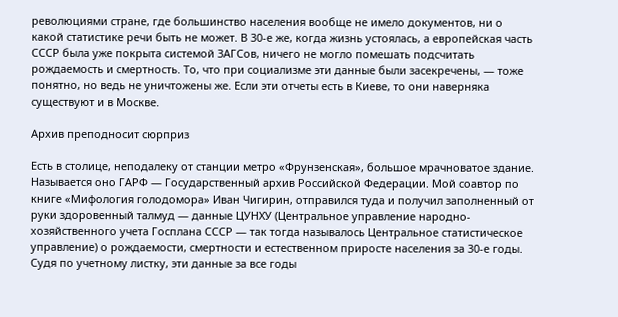революциями стране, где большинство населения вообще не имело документов, ни о какой статистике речи быть не может. В 30-е же, когда жизнь устоялась, а европейская часть СССР была уже покрыта системой ЗАГСов, ничего не могло помешать подсчитать рождаемость и смертность. То, что при социализме эти данные были засекречены, — тоже понятно, но ведь не уничтожены же. Если эти отчеты есть в Киеве, то они наверняка существуют и в Москве.

Архив преподносит сюрприз

Есть в столице, неподалеку от станции метро «Фрунзенская», большое мрачноватое здание. Называется оно ГАРФ — Государственный архив Российской Федерации. Мой соавтор по книге «Мифология голодомора» Иван Чигирин, отправился туда и получил заполненный от руки здоровенный талмуд — данные ЦУНХУ (Центральное управление народно-хозяйственного учета Госплана СССР — так тогда называлось Центральное статистическое управление) о рождаемости, смертности и естественном приросте населения за 30-е годы. Судя по учетному листку, эти данные за все годы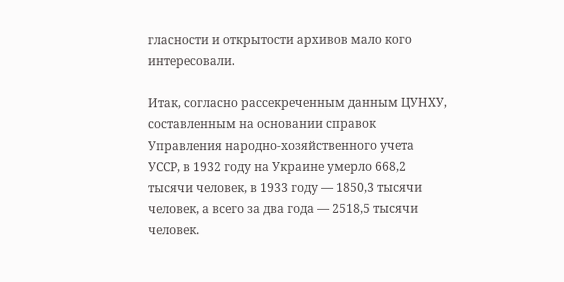гласности и открытости архивов мало кого интересовали.

Итак, согласно рассекреченным данным ЦУНХУ, составленным на основании справок Управления народно-хозяйственного учета УССР, в 1932 году на Украине умерло 668,2 тысячи человек, в 1933 году — 1850,3 тысячи человек, а всего за два года — 2518,5 тысячи человек.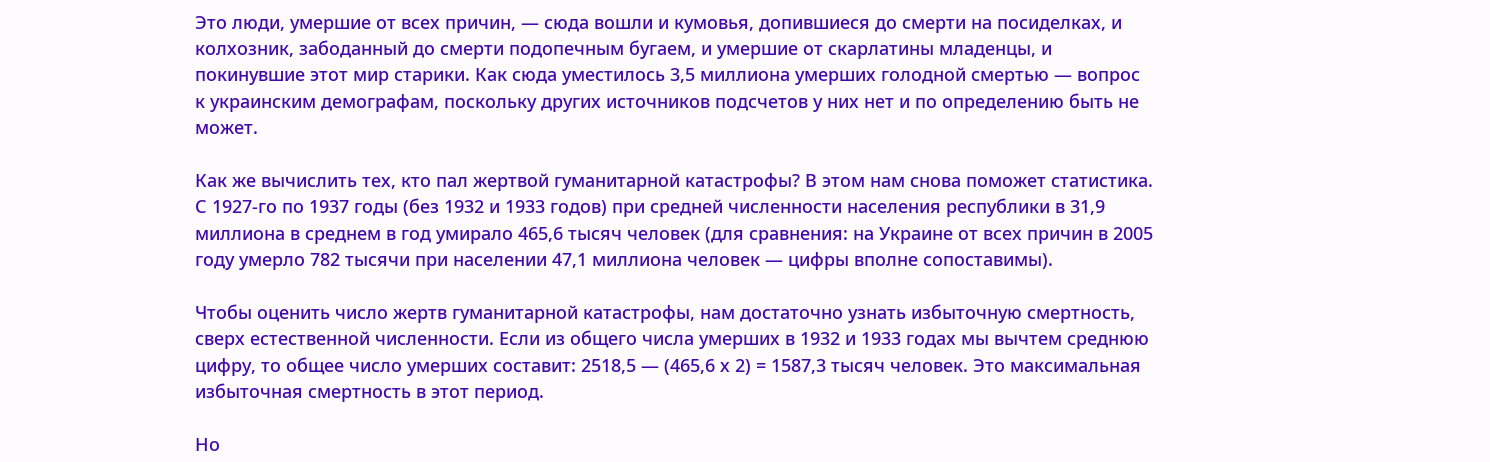Это люди, умершие от всех причин, — сюда вошли и кумовья, допившиеся до смерти на посиделках, и колхозник, забоданный до смерти подопечным бугаем, и умершие от скарлатины младенцы, и покинувшие этот мир старики. Как сюда уместилось 3,5 миллиона умерших голодной смертью — вопрос к украинским демографам, поскольку других источников подсчетов у них нет и по определению быть не может.

Как же вычислить тех, кто пал жертвой гуманитарной катастрофы? В этом нам снова поможет статистика. С 1927-го по 1937 годы (без 1932 и 1933 годов) при средней численности населения республики в 31,9 миллиона в среднем в год умирало 465,6 тысяч человек (для сравнения: на Украине от всех причин в 2005 году умерло 782 тысячи при населении 47,1 миллиона человек — цифры вполне сопоставимы).

Чтобы оценить число жертв гуманитарной катастрофы, нам достаточно узнать избыточную смертность, сверх естественной численности. Если из общего числа умерших в 1932 и 1933 годах мы вычтем среднюю цифру, то общее число умерших составит: 2518,5 — (465,6 х 2) = 1587,3 тысяч человек. Это максимальная избыточная смертность в этот период.

Но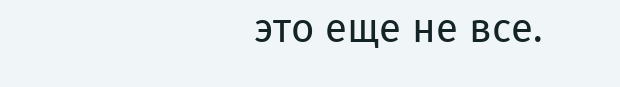это еще не все.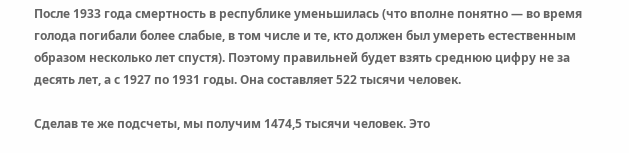После 1933 года смертность в республике уменьшилась (что вполне понятно — во время голода погибали более слабые, в том числе и те, кто должен был умереть естественным образом несколько лет спустя). Поэтому правильней будет взять среднюю цифру не за десять лет, а с 1927 по 1931 годы. Она составляет 522 тысячи человек.

Сделав те же подсчеты, мы получим 1474,5 тысячи человек. Это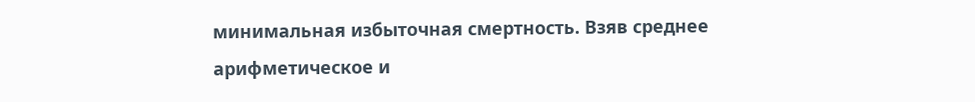минимальная избыточная смертность. Взяв среднее арифметическое и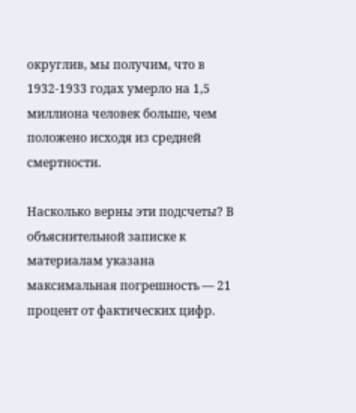округлив, мы получим, что в 1932-1933 годах умерло на 1,5 миллиона человек больше, чем положено исходя из средней смертности.

Насколько верны эти подсчеты? В объяснительной записке к материалам указана максимальная погрешность — 21 процент от фактических цифр.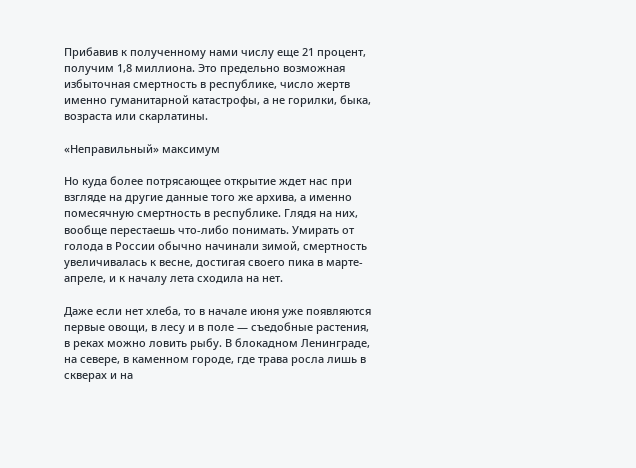Прибавив к полученному нами числу еще 21 процент, получим 1,8 миллиона. Это предельно возможная избыточная смертность в республике, число жертв именно гуманитарной катастрофы, а не горилки, быка, возраста или скарлатины.

«Неправильный» максимум

Но куда более потрясающее открытие ждет нас при взгляде на другие данные того же архива, а именно помесячную смертность в республике. Глядя на них, вообще перестаешь что-либо понимать. Умирать от голода в России обычно начинали зимой, смертность увеличивалась к весне, достигая своего пика в марте-апреле, и к началу лета сходила на нет.

Даже если нет хлеба, то в начале июня уже появляются первые овощи, в лесу и в поле — съедобные растения, в реках можно ловить рыбу. В блокадном Ленинграде, на севере, в каменном городе, где трава росла лишь в скверах и на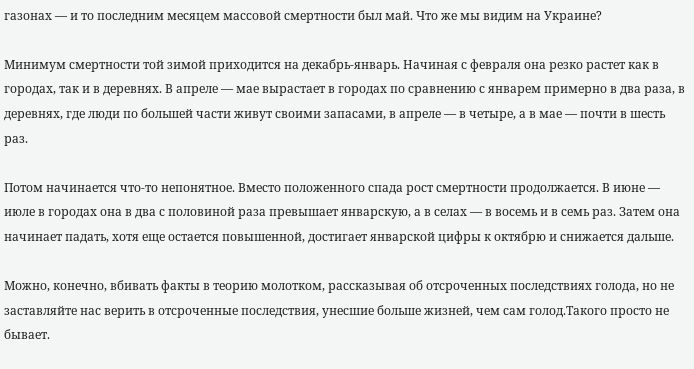газонах — и то последним месяцем массовой смертности был май. Что же мы видим на Украине?

Минимум смертности той зимой приходится на декабрь-январь. Начиная с февраля она резко растет как в городах, так и в деревнях. В апреле — мае вырастает в городах по сравнению с январем примерно в два раза, в деревнях, где люди по большей части живут своими запасами, в апреле — в четыре, а в мае — почти в шесть раз.

Потом начинается что-то непонятное. Вместо положенного спада рост смертности продолжается. В июне — июле в городах она в два с половиной раза превышает январскую, а в селах — в восемь и в семь раз. Затем она начинает падать, хотя еще остается повышенной, достигает январской цифры к октябрю и снижается дальше.

Можно, конечно, вбивать факты в теорию молотком, рассказывая об отсроченных последствиях голода, но не заставляйте нас верить в отсроченные последствия, унесшие больше жизней, чем сам голод.Такого просто не бывает.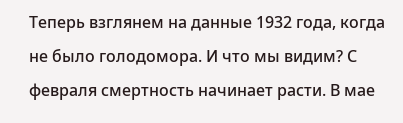Теперь взглянем на данные 1932 года, когда не было голодомора. И что мы видим? С февраля смертность начинает расти. В мае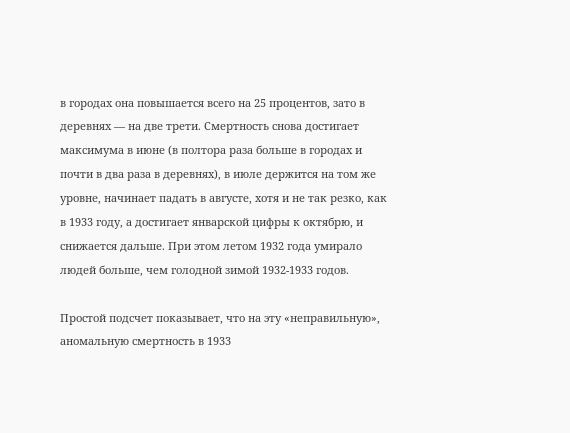в городах она повышается всего на 25 процентов, зато в деревнях — на две трети. Смертность снова достигает максимума в июне (в полтора раза больше в городах и почти в два раза в деревнях), в июле держится на том же уровне, начинает падать в августе, хотя и не так резко, как в 1933 году, а достигает январской цифры к октябрю, и снижается дальше. При этом летом 1932 года умирало людей больше, чем голодной зимой 1932-1933 годов.

Простой подсчет показывает, что на эту «неправильную», аномальную смертность в 1933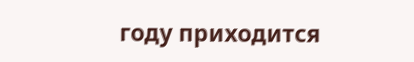году приходится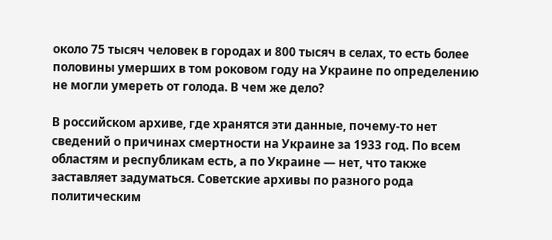около 75 тысяч человек в городах и 800 тысяч в селах, то есть более половины умерших в том роковом году на Украине по определению не могли умереть от голода. В чем же дело?

В российском архиве, где хранятся эти данные, почему-то нет сведений о причинах смертности на Украине за 1933 год. По всем областям и республикам есть, а по Украине — нет, что также заставляет задуматься. Советские архивы по разного рода политическим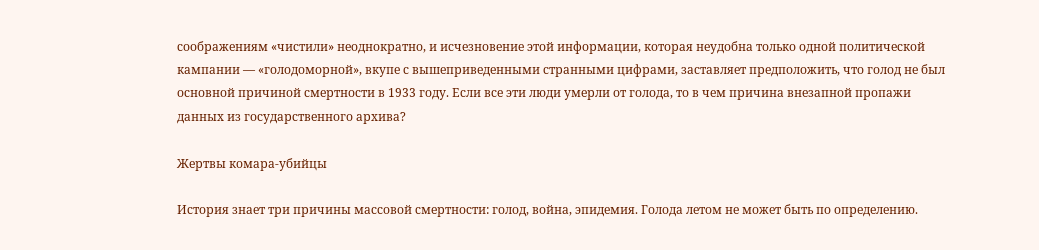соображениям «чистили» неоднократно, и исчезновение этой информации, которая неудобна только одной политической кампании — «голодоморной», вкупе с вышеприведенными странными цифрами, заставляет предположить, что голод не был основной причиной смертности в 1933 году. Если все эти люди умерли от голода, то в чем причина внезапной пропажи данных из государственного архива?

Жертвы комара-убийцы

История знает три причины массовой смертности: голод, война, эпидемия. Голода летом не может быть по определению.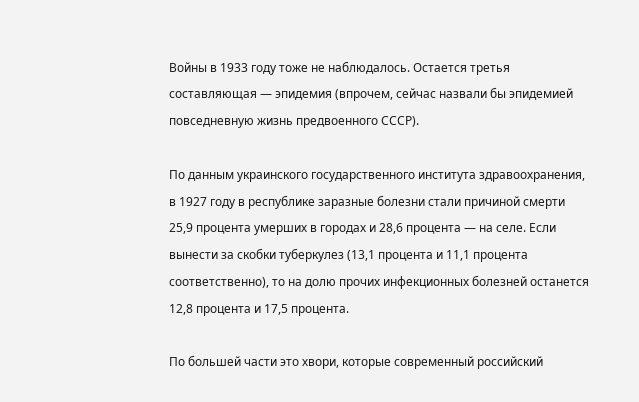Войны в 1933 году тоже не наблюдалось. Остается третья составляющая — эпидемия (впрочем, сейчас назвали бы эпидемией повседневную жизнь предвоенного СССР).

По данным украинского государственного института здравоохранения, в 1927 году в республике заразные болезни стали причиной смерти 25,9 процента умерших в городах и 28,6 процента — на селе. Если вынести за скобки туберкулез (13,1 процента и 11,1 процента соответственно), то на долю прочих инфекционных болезней останется 12,8 процента и 17,5 процента.

По большей части это хвори, которые современный российский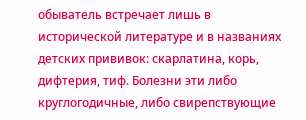обыватель встречает лишь в исторической литературе и в названиях детских прививок: скарлатина, корь, дифтерия, тиф. Болезни эти либо круглогодичные, либо свирепствующие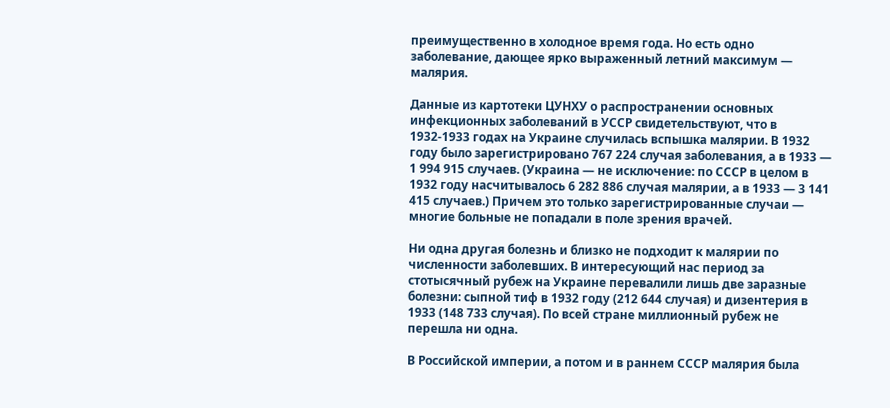преимущественно в холодное время года. Но есть одно заболевание, дающее ярко выраженный летний максимум — малярия.

Данные из картотеки ЦУНХУ о распространении основных инфекционных заболеваний в УССР свидетельствуют, что в 1932-1933 годах на Украине случилась вспышка малярии. В 1932 году было зарегистрировано 767 224 случая заболевания, а в 1933 — 1 994 915 случаев. (Украина — не исключение: по СССР в целом в 1932 году насчитывалось 6 282 886 случая малярии, а в 1933 — 3 141 415 случаев.) Причем это только зарегистрированные случаи — многие больные не попадали в поле зрения врачей.

Ни одна другая болезнь и близко не подходит к малярии по численности заболевших. В интересующий нас период за стотысячный рубеж на Украине перевалили лишь две заразные болезни: сыпной тиф в 1932 году (212 644 случая) и дизентерия в 1933 (148 733 случая). По всей стране миллионный рубеж не перешла ни одна.

В Российской империи, а потом и в раннем СССР малярия была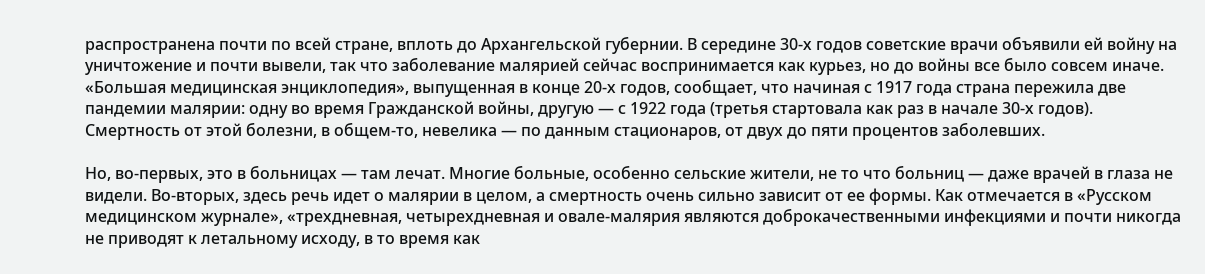распространена почти по всей стране, вплоть до Архангельской губернии. В середине 30-х годов советские врачи объявили ей войну на уничтожение и почти вывели, так что заболевание малярией сейчас воспринимается как курьез, но до войны все было совсем иначе.
«Большая медицинская энциклопедия», выпущенная в конце 20-х годов, сообщает, что начиная с 1917 года страна пережила две пандемии малярии: одну во время Гражданской войны, другую — с 1922 года (третья стартовала как раз в начале 30-х годов). Смертность от этой болезни, в общем-то, невелика — по данным стационаров, от двух до пяти процентов заболевших.

Но, во-первых, это в больницах — там лечат. Многие больные, особенно сельские жители, не то что больниц — даже врачей в глаза не видели. Во-вторых, здесь речь идет о малярии в целом, а смертность очень сильно зависит от ее формы. Как отмечается в «Русском медицинском журнале», «трехдневная, четырехдневная и овале-малярия являются доброкачественными инфекциями и почти никогда не приводят к летальному исходу, в то время как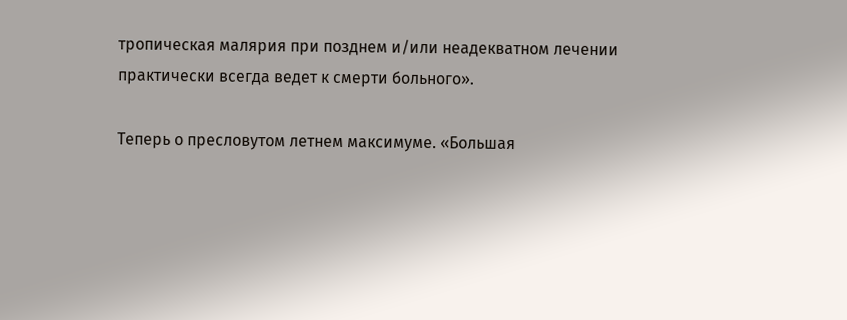тропическая малярия при позднем и/или неадекватном лечении практически всегда ведет к смерти больного».

Теперь о пресловутом летнем максимуме. «Большая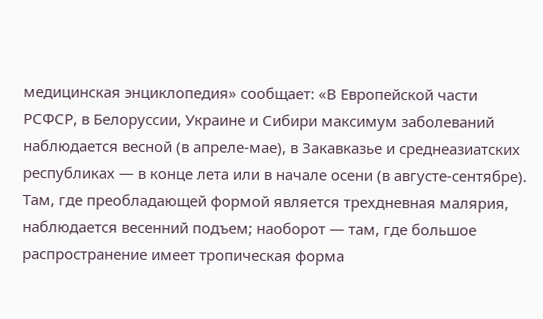медицинская энциклопедия» сообщает: «В Европейской части РСФСР, в Белоруссии, Украине и Сибири максимум заболеваний наблюдается весной (в апреле-мае), в Закавказье и среднеазиатских республиках — в конце лета или в начале осени (в августе-сентябре). Там, где преобладающей формой является трехдневная малярия, наблюдается весенний подъем; наоборот — там, где большое распространение имеет тропическая форма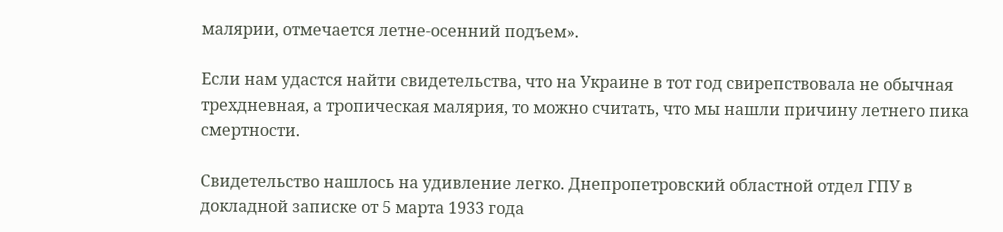малярии, отмечается летне-осенний подъем».

Если нам удастся найти свидетельства, что на Украине в тот год свирепствовала не обычная трехдневная, а тропическая малярия, то можно считать, что мы нашли причину летнего пика смертности.

Свидетельство нашлось на удивление легко. Днепропетровский областной отдел ГПУ в докладной записке от 5 марта 1933 года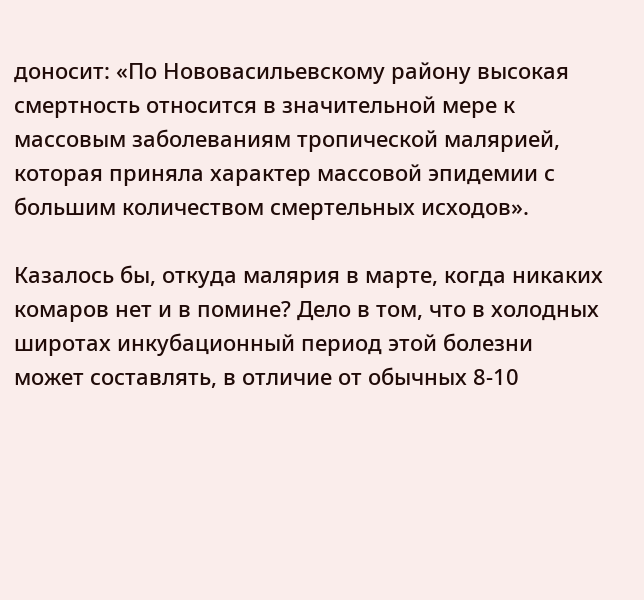доносит: «По Нововасильевскому району высокая смертность относится в значительной мере к массовым заболеваниям тропической малярией, которая приняла характер массовой эпидемии с большим количеством смертельных исходов».

Казалось бы, откуда малярия в марте, когда никаких комаров нет и в помине? Дело в том, что в холодных широтах инкубационный период этой болезни может составлять, в отличие от обычных 8-10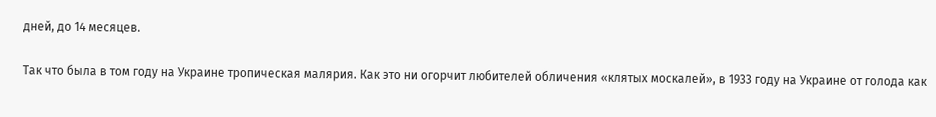дней, до 14 месяцев.

Так что была в том году на Украине тропическая малярия. Как это ни огорчит любителей обличения «клятых москалей», в 1933 году на Украине от голода как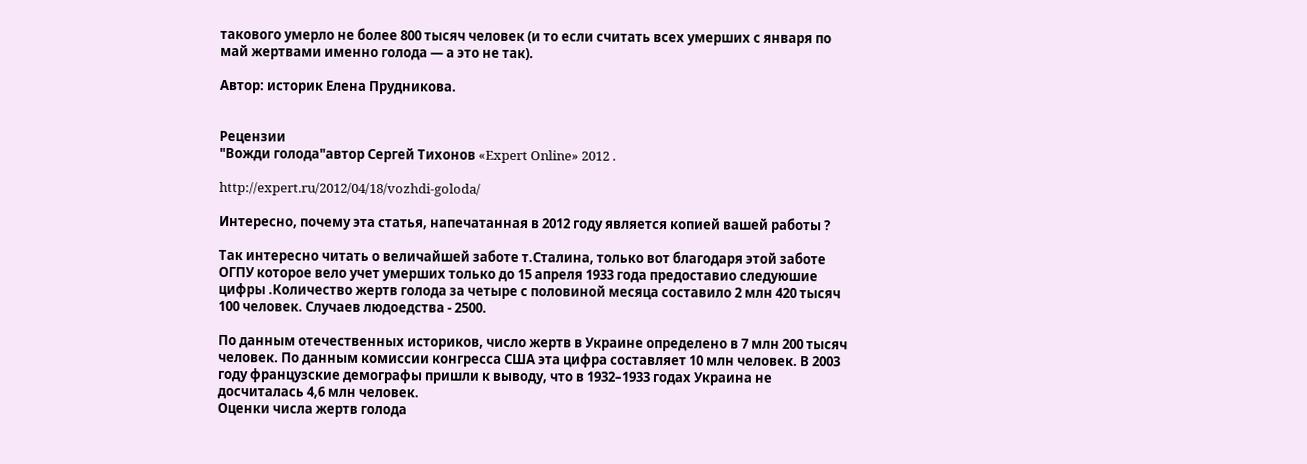такового умерло не более 800 тысяч человек (и то если считать всех умерших с января по май жертвами именно голода — а это не так).

Автор: историк Елена Прудникова.


Рецензии
"Вожди голода"автор Сергей Тихонов «Expert Online» 2012 .

http://expert.ru/2012/04/18/vozhdi-goloda/

Интересно, почему эта статья, напечатанная в 2012 году является копией вашей работы ?

Так интересно читать о величайшей заботе т.Сталина, только вот благодаря этой заботе ОГПУ которое вело учет умерших только до 15 апреля 1933 года предоставио следуюшие цифры .Количество жертв голода за четыре с половиной месяца составило 2 млн 420 тысяч 100 человек. Случаев людоедства - 2500.

По данным отечественных историков, число жертв в Украине определено в 7 млн 200 тысяч человек. По данным комиссии конгресса США эта цифра составляет 10 млн человек. В 2003 году французские демографы пришли к выводу, что в 1932–1933 годах Украина не досчиталась 4,6 млн человек.
Оценки числа жертв голода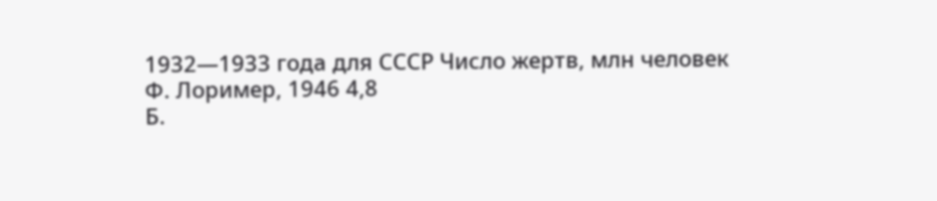1932—1933 года для СССР Число жертв, млн человек
Ф. Лоример, 1946 4,8
Б.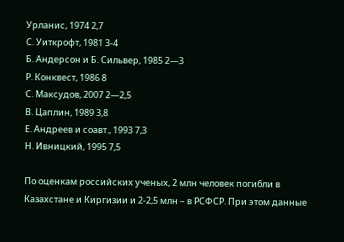Урланис, 1974 2,7
С. Уиткрофт, 1981 3-4
Б. Андерсон и Б. Сильвер, 1985 2—3
Р. Конквест, 1986 8
С. Максудов, 2007 2—2,5
В. Цаплин, 1989 3,8
Е. Андреев и соавт., 1993 7,3
Н. Ивницкий, 1995 7,5

По оценкам российских ученых, 2 млн человек погибли в Казахстане и Киргизии и 2-2,5 млн – в РСФСР. При этом данные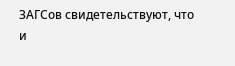ЗАГСов свидетельствуют, что и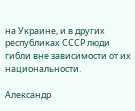на Украине, и в других республиках СССР люди гибли вне зависимости от их национальности.

Александр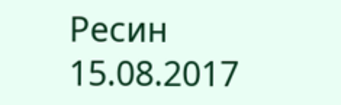Ресин   15.08.2017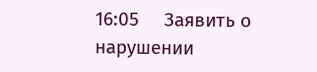16:05     Заявить о нарушении